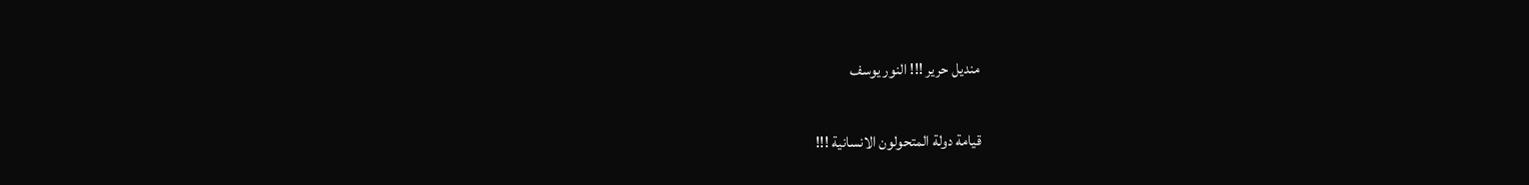منديل حرير !!! النور يوسف

قيامة دولة المتحولون الانسانية !!!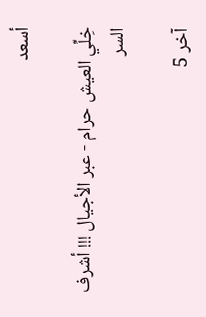أسعد

خِلِّي العيش حرام - عبر الأجيال !!! أشرف السر

آخر 5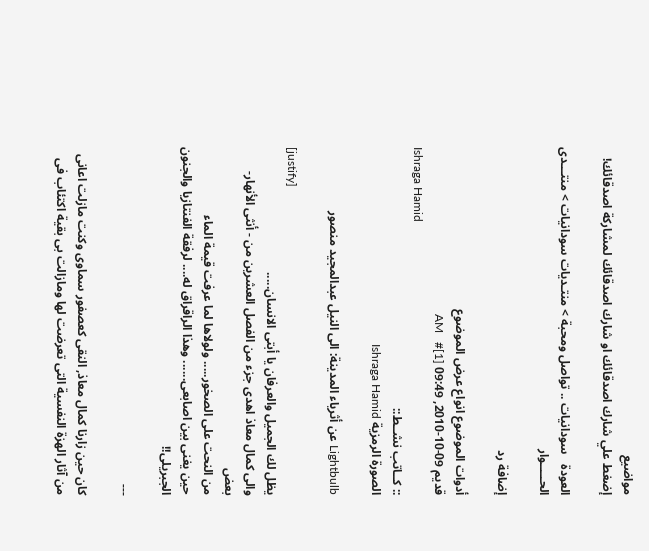مواضيع
إضغط علي شارك اصدقائك او شارك اصدقائك لمشاركة اصدقائك!

العودة   سودانيات .. تواصل ومحبة > منتـديات سودانيات > منتـــدى الحـــــوار

إضافة رد

أدوات الموضوع انواع عرض الموضوع
قديم 09-10-2010, 09:49 AM   #[1]
Ishraga Hamid
:: كــاتب نشــط::
الصورة الرمزية Ishraga Hamid

Lightbulb عن أثرياء المدينة: الى النيل عبدالمجيد منصور

[justify]
يظل لك الجميل والعرفان يا أبتى الانسان.....
والى كمال معاذ اهدى جزء من الفصل العشرين من - أنثى الأنهار- بعض
من النحت على الصخور..... ولولاها لما عرفت قيمة الماء
حين يغنى بين اصابعى...... وهذا الراقراق له.... لرفقة الفنتازيا والجنون الجبريلى!!

---

كان حين زارنا كمال معاذ, النقى كعصفور سماوى وكنت مازلت اعانى من آثار الهزة النفسية التى تعرضت لها ومازالت بى بقية اكتئاب فى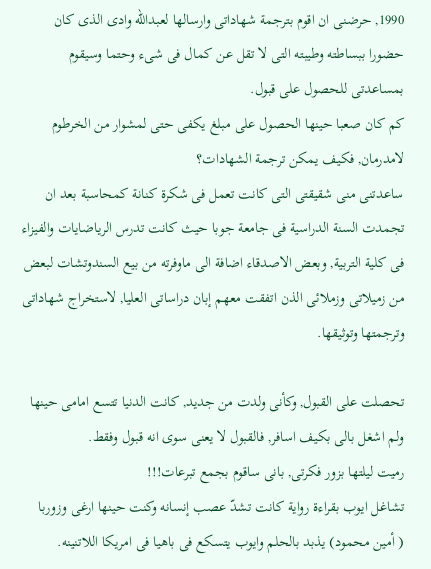1990, حرضنى ان اقوم بترجمة شهاداتى وارسالها لعبدالله وادى الذى كان حضورا ببساطته وطيبته التى لا تقل عن كمال فى شىء وحتما وسيقوم بمساعدتى للحصول على قبول.
كم كان صعبا حينها الحصول على مبلغ يكفى حتى لمشوار من الخرطوم لامدرمان, فكيف يمكن ترجمة الشهادات؟
ساعدتنى منى شقيقتى التى كانت تعمل فى شكرة كنانة كمحاسبة بعد ان تجمدت السنة الدراسية فى جامعة جوبا حيث كانت تدرس الرياضايات والفيزاء فى كلية التربية, وبعض الاصدقاء اضافة الى ماوفرته من بيع السندوتشات لبعض من زميلاتى وزملائى الذن اتفقت معهم إبان دراساتى العليا, لاستخراج شهاداتى وترجمتها وتوثيقها.

تحصلت على القبول, وكأنى ولدت من جديد, كانت الدنيا تتسع امامى حينها ولم اشغل بالى بكيف اسافر, فالقبول لا يعنى سوى انه قبول وفقط.
رميت ليلتها بزور فكرتى, بانى ساقوم بجمع تبرعات!!!
تشاغل ايوب بقراءة رواية كانت تشدّ عصب إنسانه وكنت حينها ارغى وزوربا
( أمين محمود) يذبد بالحلم وايوب يتسكع فى باهيا فى امريكا اللاتنينه.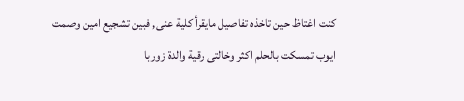كنت اغتاظ حين تاخذه تفاصيل مايقرأ كلية عنى, فبين تشجيع امين وصمت ايوب تمسكت بالحلم اكثر وخالتى رقية والدة زوربا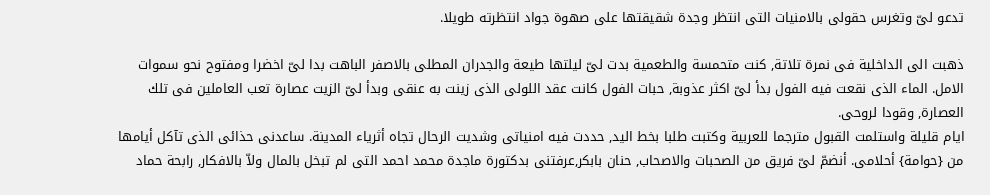تدعو لىّ وتغرس حقولى بالامنيات التى انتظر وجدة شقيقتها على صهوة جواد انتظرته طويلا.

ذهبت الى الداخلية فى نمرة تلاتة, كنت متحمسة والطعمية بدت لىّ ليلتها طيعة والجدران المطلى بالاصفر الباهت بدا لىّ اخضرا ومفتوح نحو سموات الامل. الماء الذى نقعت فيه الفول بدأ لىّ اكثر عذوبة, حبات الفول كانت عقد اللولى الذى زينت به عنقى وبدأ لىّ الزيت عصارة تعب العاملين فى تلك العصارة, وقودا لروحى.
ايام قليلة واستلمت القبول مترجما للعربية وكتبت طلبا بخط اليد, حددت فيه امنياتى وشديت الرحال تجاه أثرياء المدينة. ساعدنى حذائى الذى تآكل أيامها من {حوامة} أحلامى. أنضمّ لىّ فريق من الصحبات والاصحاب, حنان بابكر,عرفتنى بدكتورة ماجدة محمد احمد التى لم تبخل بالمال ولاّ بالافكار, رابحة حماد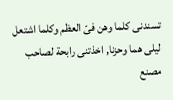تسندنى كلما وهن فىّ العظم وكلما اشتعل ليلى هما وحزنا, اخذتنى رابحة لصاحب مصنع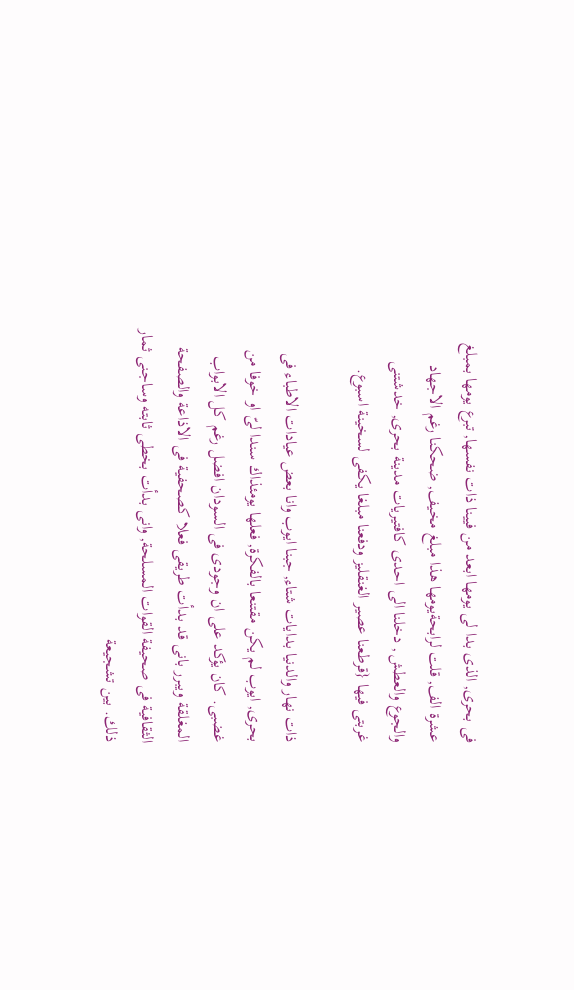فى بحرى, الذى بدا لى يومها ابعد من فيينا ذات نفسها, تبرع يومها بمبلغ عشرة الف, قلت لرابحةيومها هذا مبلغ مخيف, ضحكنا رغم الاجهاد والجوع والعطش , دخلنا الى احدى كافتيريات مدينة بحرى, خدشتنى غربتى فيها {قرطعنا عصير الغنقليز ودفعنا مبلغا يكفى لسخينة اسبوع.

ذات نهار والدنيا بدايات شتاء, جبنا ايوب وانا بعض عيادات الاطباء فى بحرى, ايوب لم يكن مقتنعا بالفكرة, فعلها يومئذاك سندا لىّ او خوفا من غضبى. كان يؤكد على ان وجودى فى السودان افضل رغم كل الابواب المغلقة ويبرر بانى قد بدأت طريقى فعلا كصحفية فى الاذاعة والصفحة الثقافية فى صحيفة القوات المسلحة, وانى بدأت بخطى ثابته وساجنى ثمار ذلك. بين تشجيعة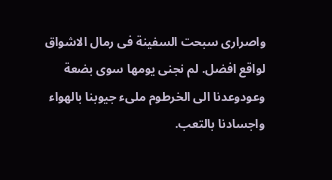واصرارى سبحت السفينة فى رمال الاشواق لواقع افضل. لم نجنى يومها سوى بضعة وعودوعدنا الى الخرطوم ملىء جيوبنا بالهواء واجسادنا بالتعب.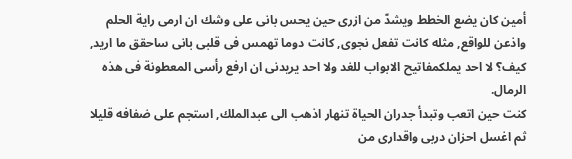أمين كان يضع الخطط ويشدّ من ازرى حين يحس بانى على وشك ان ارمى راية الحلم واذعن للواقع, مثله كانت تفعل نجوى, كانت دوما تهمس فى قلبى بانى ساحقق ما اريد, كيف؟ لا احد يملكمفاتيح الابواب للغد ولا احد يريدنى ان ارفع رأسى المعطونة فى هذه الرمال.
كنت حين اتعب وتبدأ جدران الحياة تنهار اذهب الى عبدالملك, استجم على ضفافه قليلا ثم اغسل احزان دربى واقدارى من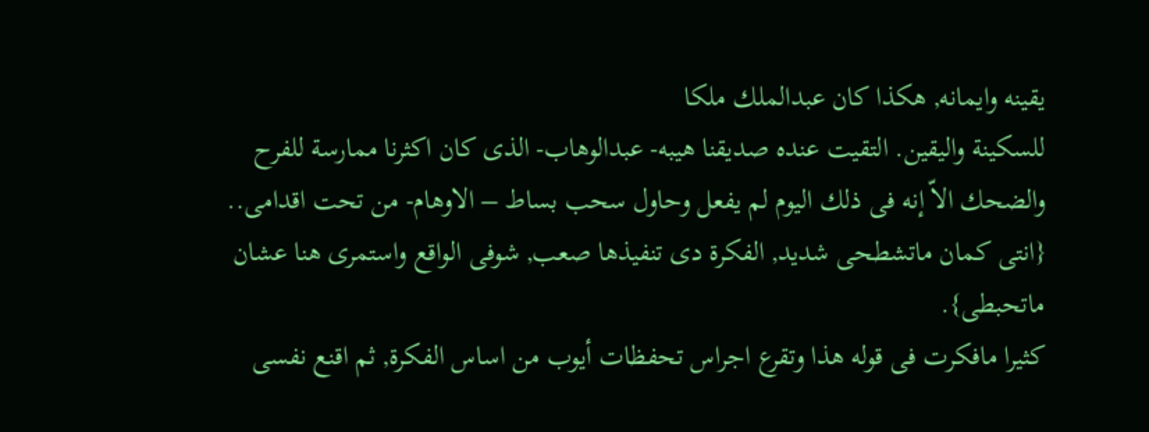يقينه وايمانه, هكذا كان عبدالملك ملكا
للسكينة واليقين. التقيت عنده صديقنا هيبه- عبدالوهاب- الذى كان اكثرنا ممارسة للفرح والضحك الاّ إنه فى ذلك اليوم لم يفعل وحاول سحب بساط – الاوهام- من تحت اقدامى.. {انتى كمان ماتشطحى شديد, الفكرة دى تنفيذها صعب, شوفى الواقع واستمرى هنا عشان ماتحبطى}.
كثيرا مافكرت فى قوله هذا وتقرع اجراس تحفظات أيوب من اساس الفكرة, ثم اقنع نفسى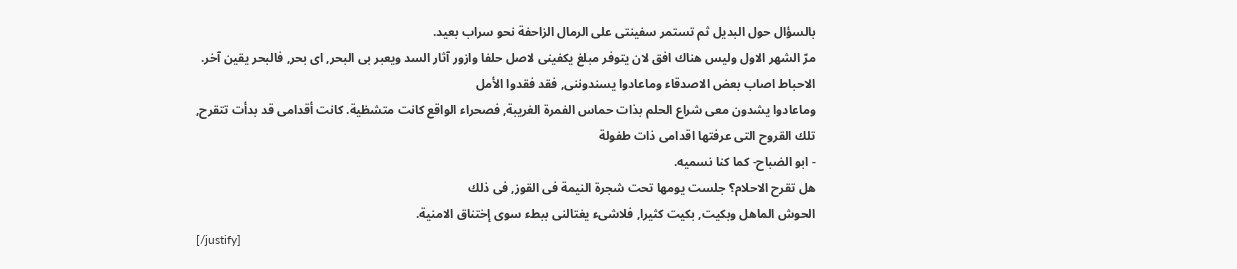بالسؤال حول البديل ثم تستمر سفينتى على الرمال الزاحفة نحو سراب بعيد.
مرّ الشهر الاول وليس هناك افق لان يتوفر مبلغ يكفينى لاصل حلفا وازور آثار السد ويعبر بى البحر, اى بحر, فالبحر يقين آخر. الاحباط اصاب بعض الاصدقاء وماعادوا يسندوننى, فقد فقدوا الأمل
وماعادوا يشدون معى شراع الحلم بذات حماس الفمرة الغريبة, فصحراء الواقع كانت متشظية. كانت أقدامى قد بدأت تتقرح, تلك القروح التى عرفتها اقدامى ذات طفولة
- ابو الضباح- كما كنا نسميه.
هل تقرح الاحلام؟ جلست يومها تحت شجرة النيمة فى القوز, فى ذلك
الحوش الماهل وبكيت, بكيت كثيرا, فلاشىء يغتالنى ببطء سوى إختناق الامنية.
[/justify]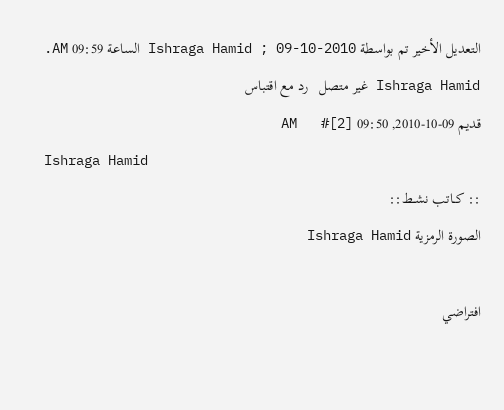التعديل الأخير تم بواسطة Ishraga Hamid ; 09-10-2010 الساعة 09:59 AM.
Ishraga Hamid غير متصل   رد مع اقتباس
قديم 09-10-2010, 09:50 AM   #[2]
Ishraga Hamid
:: كــاتب نشــط::
الصورة الرمزية Ishraga Hamid

افتراضي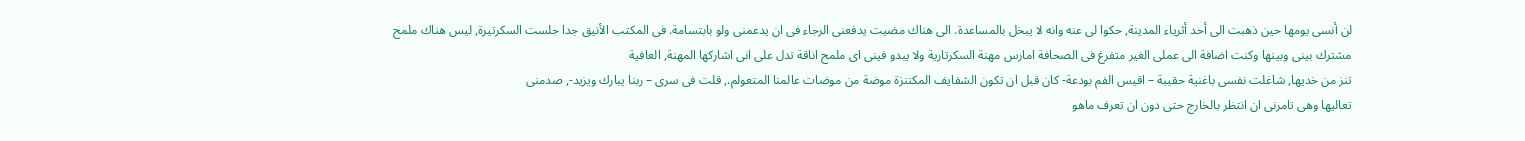لن أنسى يومها حين ذهبت الى أحد أثرياء المدينة, حكوا لى عنه وانه لا يبخل بالمساعدة. الى هناك مضيت يدفعنى الرجاء فى ان يدعمنى ولو بابتسامة. فى المكتب الأنيق جدا جلست السكرتيرة, ليس هناك ملمح
مشترك بينى وبينها وكنت اضافة الى عملى الغير متفرغ فى الصحافة امارس مهنة السكرتارية ولا يبدو فينى اى ملمح اناقة تدل على انى اشاركها المهنة, العافية
تنز من خديها, شاغلت نفسى باغنية حقيبة – اقيس الفم بودعة- كان قبل ان تكون الشفايف المكتنزة موضة من موضات عالمنا المتعولم., قلت فى سرى – ربنا يبارك ويزيد-, صدمنى
تعاليها وهى تامرنى ان انتظر بالخارج حتى دون ان تعرف ماهو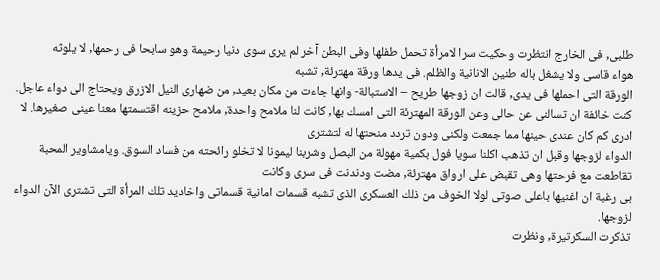طلبى, فى الخارج انتظرت وحكيت سرا لامرأة تحمل طفلها وفى البطن آخر لم يرى سوى دنيا رحيمة وهو سابحا فى رحمها, لا يلوثه
هواء قاسى ولا يشغل باله طنين الانانية والظلم. فى يدها ورقة مهترئة, تشبه
الورقة التى احملها فى يدى, قالت ان زوجها طريح – الاستبالة- وانها جاءت من مكان بعيد, من ضهارى النيل الازرق ويحتاج الى دواء عاجل.
كنت خائفة ان تسالنى عن حالى وعن الورقة المهترئة التى امسك بها, كانت لنا ملامح واحدة, ملامح حزينه اقتسمتها معنا عينى صغيرها. لا ادرى كم كان عندى حينها مما جمعت ولكنى ودون تردد منحتها له لتشترى
الدواء لزوجها وقبل ان تذهب اكلنا سويا فول بكمية مهولة من البصل وشربنا ليمونا لا تخلو رائحته من فساد السوق. ويامشاوير المحبة تقاطعت مع فرحتها وهى تقبض على ارواق مهترئة, مضت ودندنت فى سرى وكانت
بى رغبة ان اغنيها باعلى صوتى لولا الخوف من ذلك العسكرى الذى تشبه قسمات امانية قسماتى واخاديد تلك المرأة التى تشترى الآن الدواء لزوجها.
تذكرت السكرتيرة, ونظرت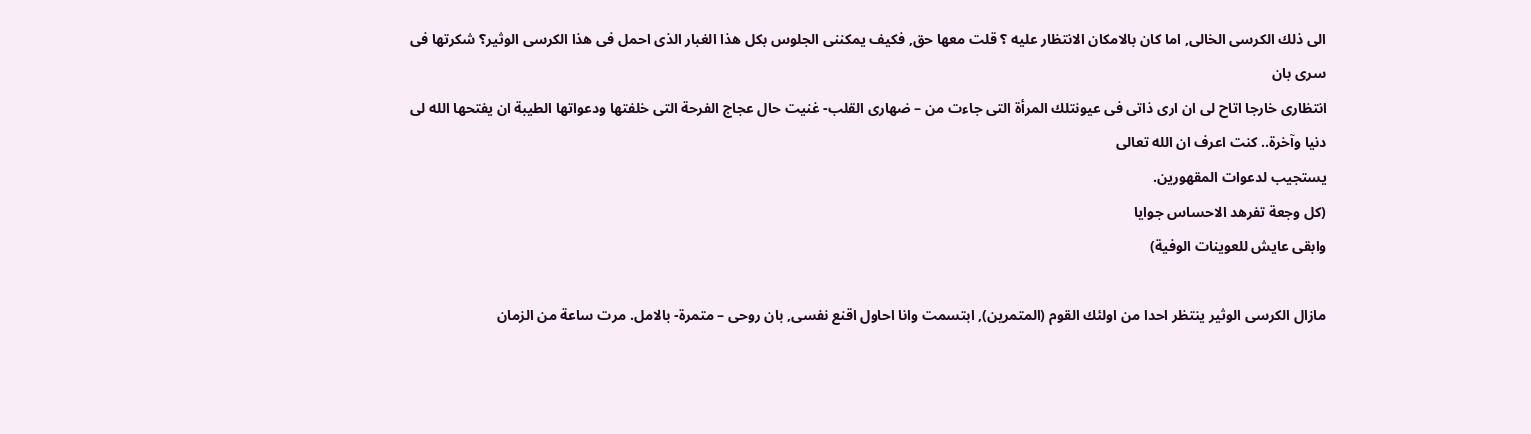الى ذلك الكرسى الخالى, اما كان بالامكان الانتظار عليه ؟ قلت معها حق, فكيف يمكننى الجلوس بكل هذا الغبار الذى احمل فى هذا الكرسى الوثير؟ شكرتها فى سرى بان
انتظارى خارجا اتاح لى ان ارى ذاتى فى عيونتلك المرأة التى جاءت من – ضهارى القلب- غنيت حال عجاج الفرحة التى خلفتها ودعواتها الطيبة ان يفتحها الله لى دنيا وآخرة.. كنت اعرف ان الله تعالى
يستجيب لدعوات المقهورين.
(كل وجعة تفرهد الاحساس جوايا
وابقى عايش للعوينات الوفية)

مازال الكرسى الوثير ينتظر احدا من اولئك القوم (المتمرين), ابتسمت وانا احاول اقنع نفسى, بان روحى – متمرة- بالامل. مرت ساعة من الزمان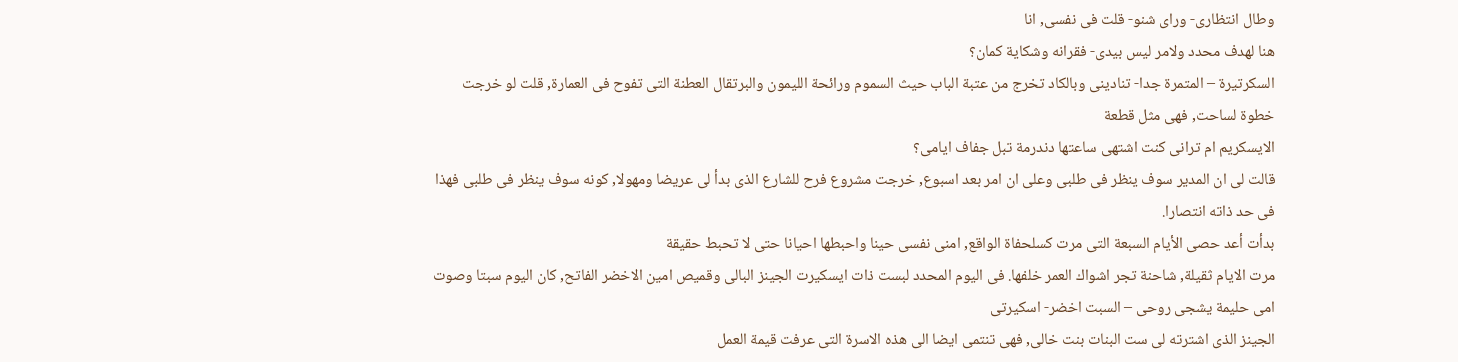وطال انتظارى- وراى شنو- قلت فى نفسى, انا
هنا لهدف محدد ولامر ليس بيدى- فقرانه وشكاية كمان؟
السكرتيرة – المتمرة جدا- تنادينى وبالكاد تخرج من عتبة الباب حيث السموم ورائحة الليمون والبرتقال العطنة التى تفوح فى العمارة, قلت لو خرجت خطوة لساحت, فهى مثل قطعة
الايسكريم ام ترانى كنت اشتهى ساعتها دندرمة تبل جفاف ايامى؟
قالت لى ان المدير سوف ينظر فى طلبى وعلى ان امر بعد اسبوع, خرجت مشروع فرح للشارع الذى بدأ لى عريضا ومهولا, كونه سوف ينظر فى طلبى فهذا فى حد ذاته انتصارا.
بدأت أعد حصى الأيام السبعة التى مرت كسلحفاة الواقع, امنى نفسى حينا واحبطها احيانا حتى لا تحبط حقيقة
مرت الايام ثقيلة, شاحنة تجر اشواك العمر خلفها. فى اليوم المحدد لبست ذات ايسكيرت الجينز البالى وقميص امين الاخضر الفاتح, كان اليوم سبتا وصوت امى حليمة يشجى روحى – السبت اخضر- اسكيرتى
الجينز الذى اشترته لى ست البنات بنت خالى, فهى تنتمى ايضا الى هذه الاسرة التى عرفت قيمة العمل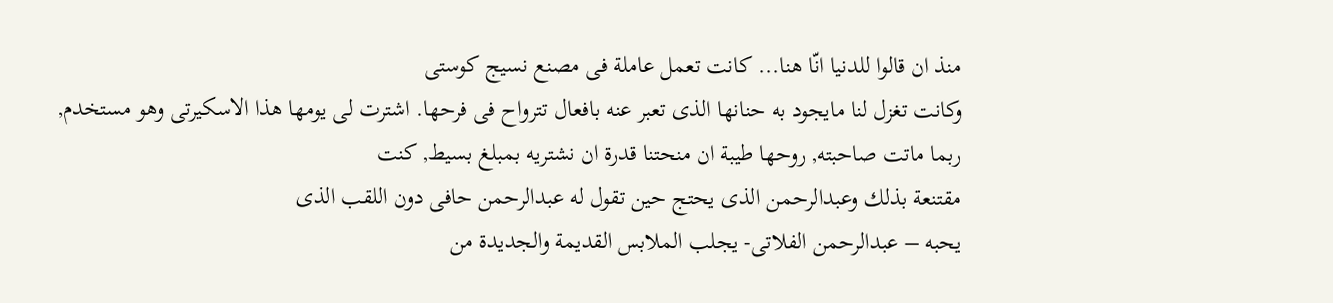منذ ان قالوا للدنيا انّا هنا... كانت تعمل عاملة فى مصنع نسيج كوستى
وكانت تغزل لنا مايجود به حنانها الذى تعبر عنه بافعال تترواح فى فرحها. اشترت لى يومها هذا الاسكيرتى وهو مستخدم, ربما ماتت صاحبته, روحها طيبة ان منحتنا قدرة ان نشتريه بمبلغ بسيط, كنت
مقتنعة بذلك وعبدالرحمن الذى يحتج حين تقول له عبدالرحمن حافى دون اللقب الذى
يحبه – عبدالرحمن الفلاتى- يجلب الملابس القديمة والجديدة من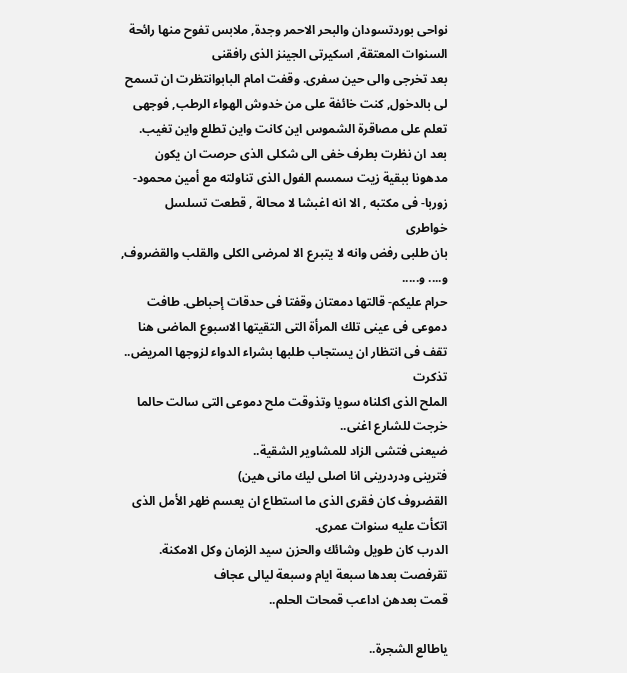نواحى بوردتسودان والبحر الاحمر وجدة, ملابس تفوح منها رائحة السنوات المعتقة, اسكيرتى الجينز الذى رافقنى
بعد تخرجى والى حين سفرى. وقفت امام البابوانتظرت ان تسمح لى بالدخول, كنت خائفة على من خدوش الهواء الرطب, فوجهى تعلم على مصاقرة الشموس اين كانت واين تطلع واين تغيب.
بعد ان نظرت بطرف خفى الى شكلى الذى حرصت ان يكون مدهونا ببقية زيت سمسم الفول الذى تناولته مع أمين محمود- زوربا- فى مكتبه , الا انه اغبشا لا محالة , قطعت تسلسل خواطرى
بان طلبى رفض وانه لا يتبرع الا لمرضى الكلى والقلب والقضروف, و.... و.....
حرام عليكم- قالتها دمعتان وقفتا فى حدقات إحباطى. طافت دموعى فى عينى تلك المرأة التى التقيتها الاسبوع الماضى هنا تقف فى انتظار ان يستجاب طلبها بشراء الدواء لزوجها المريض.. تذكرت
الملح الذى اكلناه سويا وتذوقت ملح دموعى التى سالت حالما خرجت للشارع اغنى..
ضيعنى فتشى الزاد للمشاوير الشقية..
فترينى ودردرينى انا اصلى ليك مانى هين)
القضروف كان فقرى الذى ما استطاع ان يعسم ظهر الأمل الذى اتكأت عليه سنوات عمرى.
الدرب كان طويل وشائك والحزن سيد الزمان وكل الامكنة. تقرفصت بعدها سبعة ايام وسبعة ليالى عجاف
قمت بعدهن اداعب قمحات الحلم..

ياطالع الشجرة..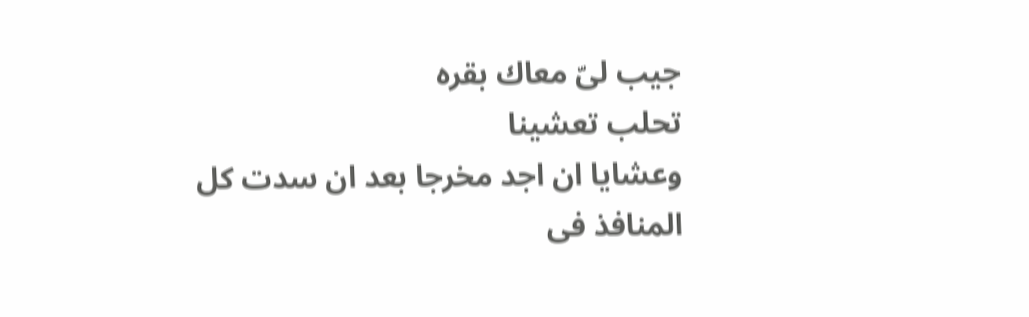جيب لىّ معاك بقره
تحلب تعشينا
وعشايا ان اجد مخرجا بعد ان سدت كل المنافذ فى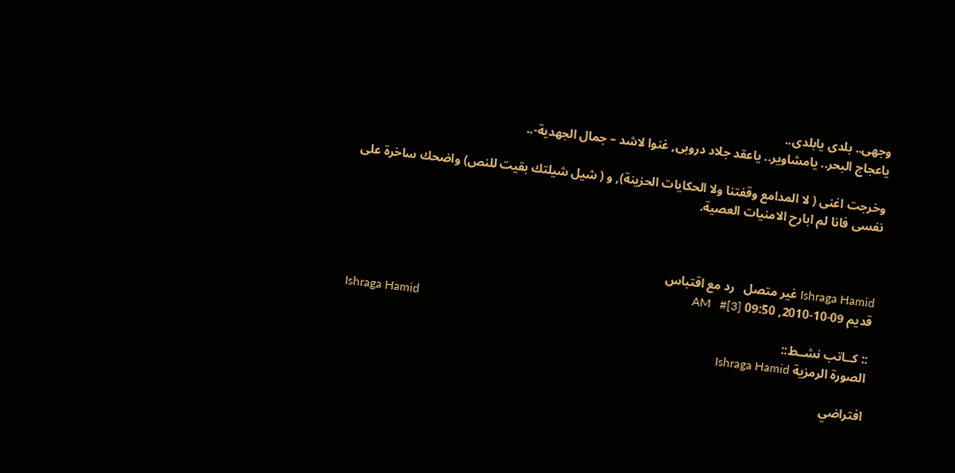وجهى.. بلدى يابلدى..
ياعجاج البحر.. يامشاوير.. ياعقد جلاد دروبى, غنوا لاشد – جمال الجهدية-..

وخرجت اغنى ( لا المدامع وقفتنا ولا الحكايات الحزينة), و ( شيل شيلتك بقيت للنص) واضحك ساخرة على نفسى فانا لم ابارح الامنيات العصية.



Ishraga Hamid غير متصل   رد مع اقتباس
قديم 09-10-2010, 09:50 AM   #[3]
Ishraga Hamid
:: كــاتب نشــط::
الصورة الرمزية Ishraga Hamid

افتراضي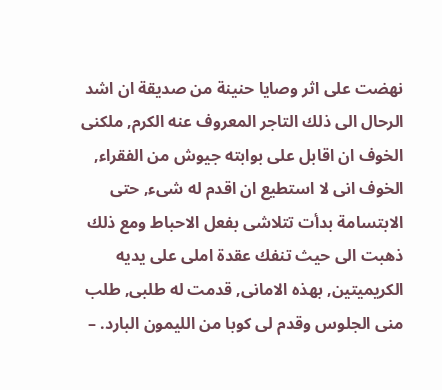نهضت على اثر وصايا حنينة من صديقة ان اشد الرحال الى ذلك التاجر المعروف عنه الكرم, ملكنى الخوف ان اقابل على بوابته جيوش من الفقراء, الخوف انى لا استطيع ان اقدم له شىء, حتى
الابتسامة بدأت تتلاشى بفعل الاحباط ومع ذلك ذهبت الى حيث تنفك عقدة املى على يديه الكريميتين, بهذه الامانى, قدمت له طلبى, طلب منى الجلوس وقدم لى كوبا من الليمون البارد. –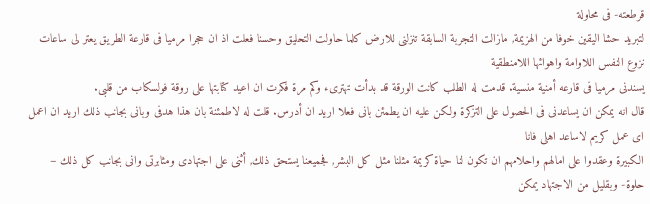قرطعته- فى محاولة
لتبريد حشا اليقين خوفا من الهزيمة, مازالت التجربة السابقة تنزلنى للارض كلما حاولت التحليق وحسنا فعلت اذ ان حجرا مرميا فى قارعة الطريق يعتر لى ساعات نزوع النفس اللاوامة واهوائها اللامنطقية
يسندنى مرميا فى قارعه أمنية منسية. قدمت له الطلب كانت الورقة قد بدأت تهترىء وكم مرة فكرت ان اعيد كتابتها على روقة فولسكاب من قلبى.
قال انه يمكن ان يساعدنى فى الحصول على التزكرة ولكن عليه ان يطمئن بانى فعلا اريد ان أدرس. قلت له لاطمئنة بان هذا هدفى وبانى بجانب ذلك اريد ان اعمل اى عمل كريم لاساعد اهلى فانا
الكبيرة وعقدوا على امالهم واحلامهم ان تكون لنا حياة كريمة مثلنا مثل كل البشر, فجميعنا يستحق ذلك, أثنى على اجتهادى ومثابرتى وانى بجانب كل ذلك – حلوة- وبقليل من الاجتهاد يمكن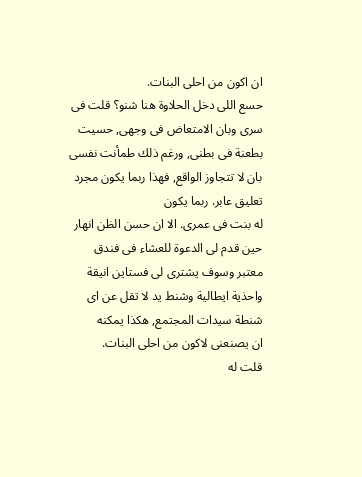ان اكون من احلى البنات.
حسع اللى دخل الحلاوة هنا شنو؟ قلت فى سرى وبان الامتعاض فى وجهى, حسيت بطعنة فى بطنى, ورغم ذلك طمأنت نفسى بان لا تتجاوز الواقع, فهذا ربما يكون مجرد تعليق عابر. ربما يكون
له بنت فى عمرى. الا ان حسن الظن انهار حين قدم لى الدعوة للعشاء فى فندق معتبر وسوف يشترى لى فستاين انيقة واحذية ايطالية وشنط يد لا تقل عن اى شنطة سيدات المجتمع, هكذا يمكنه
ان يصنعنى لاكون من احلى البنات.
قلت له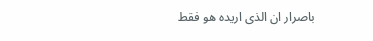باصرار ان الذى اريده هو فقط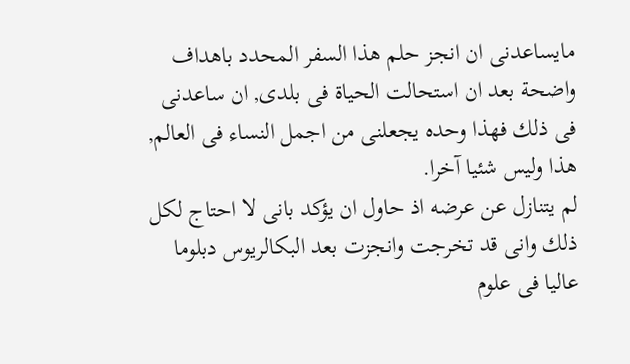مايساعدنى ان انجز حلم هذا السفر المحدد باهداف واضحة بعد ان استحالت الحياة فى بلدى, ان ساعدنى
فى ذلك فهذا وحده يجعلنى من اجمل النساء فى العالم, هذا وليس شئيا آخرا.
لم يتنازل عن عرضه اذ حاول ان يؤكد بانى لا احتاج لكل ذلك وانى قد تخرجت وانجزت بعد البكالريوس دبلوما عاليا فى علوم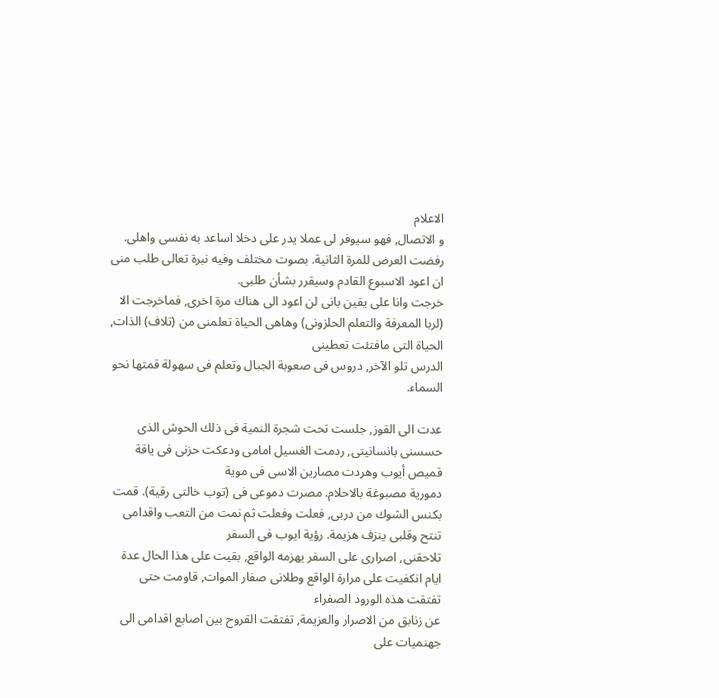الاعلام
و الاتصال, فهو سيوفر لى عملا يدر على دخلا اساعد به نفسى واهلى.
رفضت العرض للمرة الثانية. بصوت مختلف وفيه نبرة تعالى طلب منى ان اعود الاسبوع القادم وسيقرر بشأن طلبى.
خرجت وانا على يقين بانى لن اعود الى هناك مرة اخرى, فماخرجت الا (لربا المعرفة والتعلم الحلزونى) وهاهى الحياة تعلمنى من (تلاف) الذات, الحياة التى مافتئت تعطينى
الدرس تلو الآخر, دروس فى صعوبة الجبال وتعلم فى سهولة قمتها نحو السماء.

عدت الى القوز, جلست تحت شجرة النمية فى ذلك الحوش الذى حسسنى بانسانيتى, ردمت الغسيل امامى ودعكت حزنى فى ياقة قميص أيوب وهردت مصارين الاسى فى موية
دمورية مصبوغة بالاحلام. مصرت دموعى فى (توب خالتى رقية). قمت بكنس الشوك من دربى, فعلت وفعلت ثم نمت من التعب واقدامى تنتح وقلبى ينزف هزيمة. رؤية ايوب فى السفر
تلاحقنى, اصرارى على السفر يهزمه الواقع, بقيت على هذا الحال عدة ايام انكفيت على مرارة الواقع وطلانى صفار الموات, قاومت حتى تفتقت هذه الورود الصفراء
عن زنابق من الاصرار والعزيمة, تفتقت القروح بين اصابع اقدامى الى جهنميات على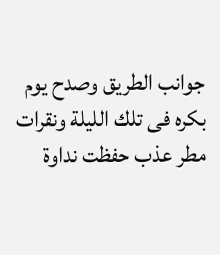جوانب الطريق وصدح يوم بكره فى تلك الليلة ونقرات مطر عذب حفظت نداوة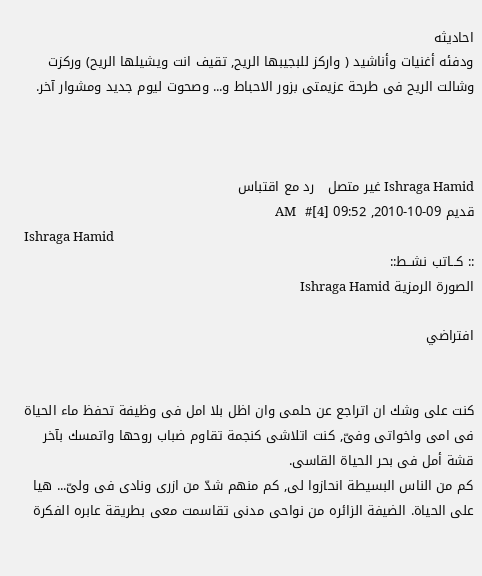احاديثه
ودفئه أغنيات وأناشيد ( واركز للبجيبها الريح, تقيف انت ويشيلها الريح) وركزت وشالت الريح فى طرحة عزيمتى بزور الاحباط و... وصحوت ليوم جديد ومشوار آخر.



Ishraga Hamid غير متصل   رد مع اقتباس
قديم 09-10-2010, 09:52 AM   #[4]
Ishraga Hamid
:: كــاتب نشــط::
الصورة الرمزية Ishraga Hamid

افتراضي


كنت على وشك ان اتراجع عن حلمى وان اظل بلا امل فى وظيفة تحفظ ماء الحياة فى امى واخواتى وفىّ, كنت اتلاشى كنجمة تقاوم ضباب روحها واتمسك بآخر قشة أمل فى بحر الحياة القاسى.
كم من الناس البسيطة انحازوا لى, كم منهم شدّ من ازرى ونادى فى ولىّ... هيا على الحياة. الضيفة الزائره من نواحى مدنى تقاسمت معى بطريقة عابره الفكرة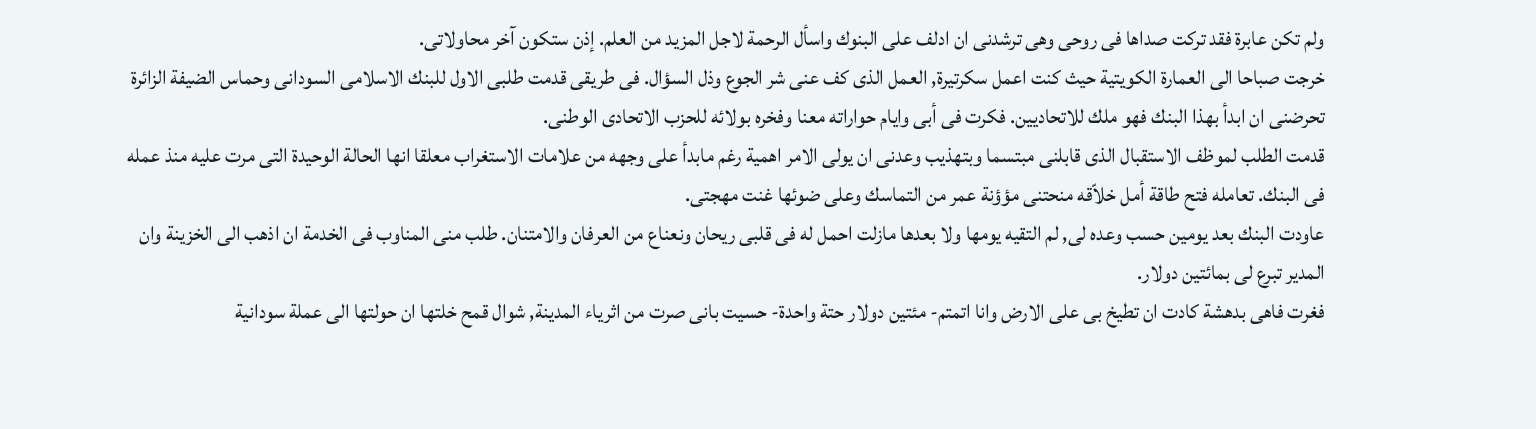ولم تكن عابرة فقد تركت صداها فى روحى وهى ترشدنى ان ادلف على البنوك واسأل الرحمة لاجل المزيد من العلم. إذن ستكون آخر محاولاتى.
خرجت صباحا الى العمارة الكويتية حيث كنت اعمل سكرتيرة, العمل الذى كف عنى شر الجوع وذل السؤال. فى طريقى قدمت طلبى الاول للبنك الاسلامى السودانى وحماس الضيفة الزائرة تحرضنى ان ابدأ بهذا البنك فهو ملك للاتحاديين. فكرت فى أبى وايام حواراته معنا وفخره بولائه للحزب الاتحادى الوطنى.
قدمت الطلب لموظف الاستقبال الذى قابلنى مبتسما وبتهذيب وعدنى ان يولى الامر اهمية رغم مابدأ على وجهه من علامات الاستغراب معلقا انها الحالة الوحيدة التى مرت عليه منذ عمله فى البنك. تعامله فتح طاقة أمل خلاّقه منحتنى مؤؤنة عمر من التماسك وعلى ضوئها غنت مهجتى.
عاودت البنك بعد يومين حسب وعده لى, لم التقيه يومها ولا بعدها مازلت احمل له فى قلبى ريحان ونعناع من العرفان والامتنان. طلب منى المناوب فى الخدمة ان اذهب الى الخزينة وان المدير تبرع لى بمائتين دولار.
فغرت فاهى بدهشة كادت ان تطيخ بى على الارض وانا اتمتم- مئتين دولار حتة واحدة- حسيت بانى صرت من اثرياء المدينة, شوال قمح خلتها ان حولتها الى عملة سودانية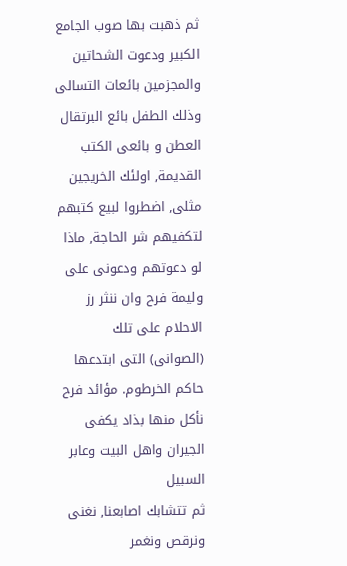ثم ذهبت بها صوب الجامع الكبير ودعوت الشحاتين والمجزمين بائعات التسالى وذلك الطفل بائع البرتقال العطن و بائعى الكتب القديمة, اولئك الخريجين مثلى, اضطروا لبيع كتبهم لتكفيهم شر الحاجة, ماذا لو دعوتهم ودعونى على وليمة فرح وان ننثر رز الاحلام على تلك (الصوانى) التى ابتدعها حاكم الخرطوم. مؤائد فرح نأكل منها بذاد يكفى الجيران واهل البيت وعابر السبيل
ثم تتشابك اصابعنا, نغنى ونرقص ونغمر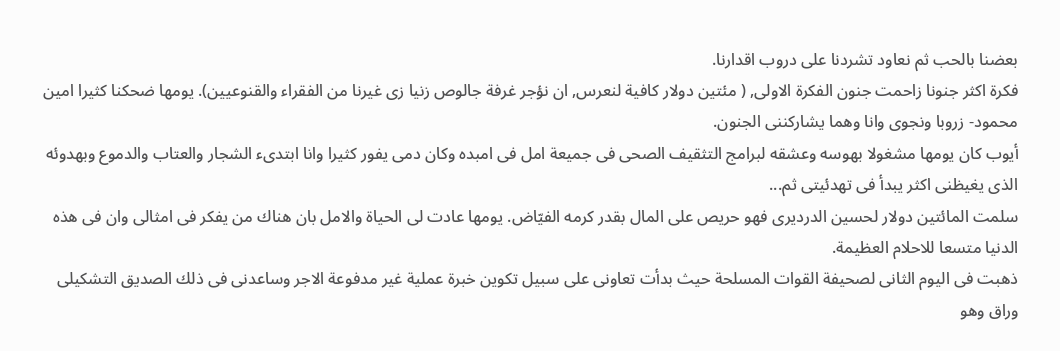بعضنا بالحب ثم نعاود تشردنا على دروب اقدارنا.
فكرة اكثر جنونا زاحمت جنون الفكرة الاولى, ( مئتين دولار كافية لنعرس, ان نؤجر غرفة جالوص زنيا زى غيرنا من الفقراء والقنوعيين). يومها ضحكنا كثيرا امين محمود- زروبا ونجوى وانا وهما يشاركننى الجنون.
أيوب كان يومها مشغولا بهوسه وعشقه لبرامج التثقيف الصحى فى جميعة امل فى امبده وكان دمى يفور كثيرا وانا ابتدىء الشجار والعتاب والدموع وبهدوئه الذى يغيظنى اكثر يبدأ فى تهدئيتى ثم...
سلمت المائتين دولار لحسين الدرديرى فهو حريص على المال بقدر كرمه الفيّاض. يومها عادت لى الحياة والامل بان هناك من يفكر فى امثالى وان فى هذه الدنيا متسعا للاحلام العظيمة.
ذهبت فى اليوم الثانى لصحيفة القوات المسلحة حيث بدأت تعاونى على سبيل تكوين خبرة عملية غير مدفوعة الاجر وساعدنى فى ذلك الصديق التشكيلى وراق وهو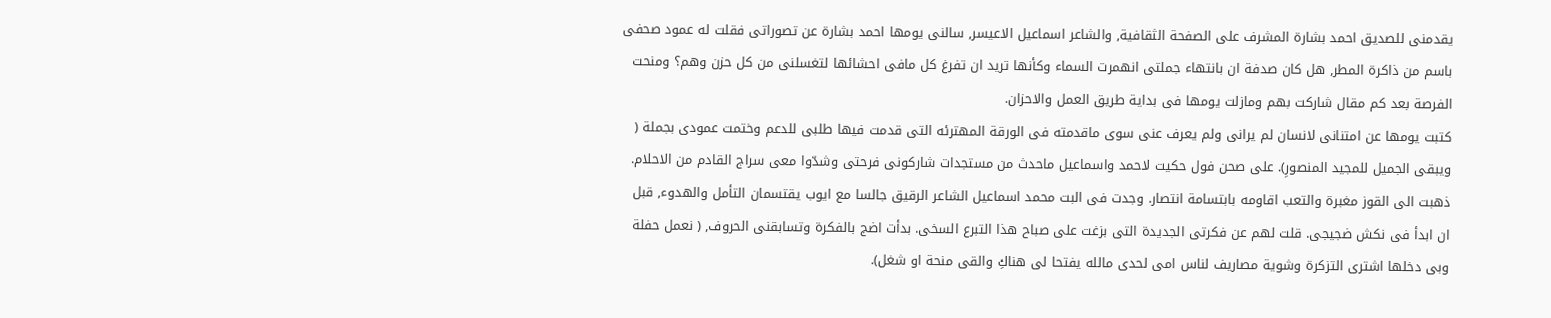يقدمنى للصديق احمد بشارة المشرف على الصفحة الثقافية, والشاعر اسماعيل الاعيسر, سالنى يومها احمد بشارة عن تصوراتى فقلت له عمود صحفى باسم من ذاكرة المطر, هل كان صدفة ان بانتهاء جملتى انهمرت السماء وكأنها تريد ان تفرغ كل مافى احشائها لتغسلنى من كل حزن وهم؟ ومنحت الفرصة بعد كم مقال شاركت بهم ومازلت يومها فى بداية طريق العمل والاحزان.
كتبت يومها عن امتنانى لانسان لم يرانى ولم يعرف عنى سوى ماقدمته فى الورقة المهترئه التى قدمت فيها طلبى للدعم وختمت عمودى بجملة ( ويبقى الجميل للمجيد المنصورِ). على صحن فول حكيت لاحمد واسماعيل ماحدث من مستجدات شاركونى فرحتى وشدّوا معى سراج القادم من الاحلام.
ذهبت الى القوز مغبرة والتعب اقاومه بابتسامة انتصار. وجدت فى البت محمد اسماعيل الشاعر الرقيق جالسا مع ايوب يقتسمان التأمل والهدوء, قبل ان ابدأ فى نكش ضجيجى. قلت لهم عن فكرتى الجديدة التى بزغت على صباح هذا التبرع السخى. بدأت اضج بالفكرة وتسابقنى الحروف, ( نعمل حفلة وبى دخلها اشترى التزكرة وشوية مصاريف لناس امى لحدى مالله يفتحا لى هناكِ والقى منحة او شغل).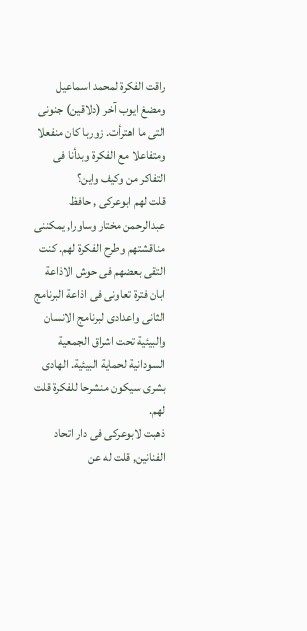راقت الفكرة لمحمد اسماعيل ومضغ ايوب آخر (دلاقين) جنونى التى ما اهترأت. زوربا كان منفعلا ومتفاعلا مع الفكرة وبدأنا فى التفاكر من وكيف واين؟
قلت لهم ابوعركى , حافظ عبدالرحمن مختار وساورا, يمكننى مناقشتهم وطرح الفكرة لهم. كنت التقى بعضهم فى حوش الاذاعة ابان فترة تعاونى فى اذاعة البرنامج الثانى واعدادى لبرنامج الانسان والبيئية تحت اشراق الجمعية السودانية لحماية البيئية. الهادى بشرى سيكون منشرحا للفكرة قلت لهم.
ذهبت لابوعركى فى دار اتحاد الفنانين, قلت له عن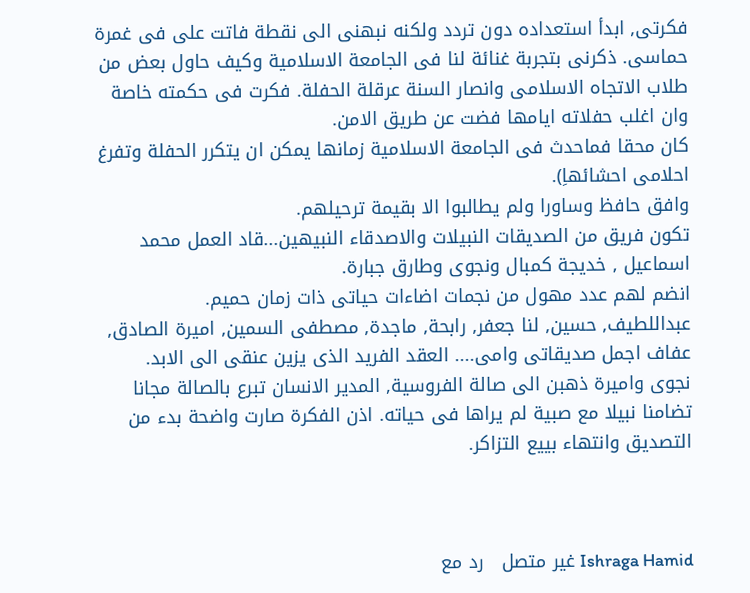فكرتى, ابدأ استعداده دون تردد ولكنه نبهنى الى نقطة فاتت على فى غمرة حماسى. ذكرنى بتجربة غنائة لنا فى الجامعة الاسلامية وكيف حاول بعض من طلاب الاتجاه الاسلامى وانصار السنة عرقلة الحفلة. فكرت فى حكمته خاصة وان اغلب حفلاته ايامها فضت عن طريق الامن.
كان محقا فماحدث فى الجامعة الاسلامية زمانها يمكن ان يتكرر الحفلة وتفرغ احلامى احشائهاِ).
وافق حافظ وساورا ولم يطالبوا الا بقيمة ترحيلهم.
تكون فريق من الصديقات النبيلات والاصدقاء النبيهين...قاد العمل محمد اسماعيل , خديجة كمبال ونجوى وطارق جبارة.
انضم لهم عدد مهول من نجمات اضاءات حياتى ذات زمان حميم.
عبداللطيف, حسين, لنا جعفر, رابحة, ماجدة, مصطفى السمين, اميرة الصادق, عفاف اجمل صديقاتى وامى.... العقد الفريد الذى يزين عنقى الى الابد.
نجوى واميرة ذهبن الى صالة الفروسية, المدير الانسان تبرع بالصالة مجانا تضامنا نبيلا مع صبية لم يراها فى حياته. اذن الفكرة صارت واضحة بدء من التصديق وانتهاء بييع التزاكر.



Ishraga Hamid غير متصل   رد مع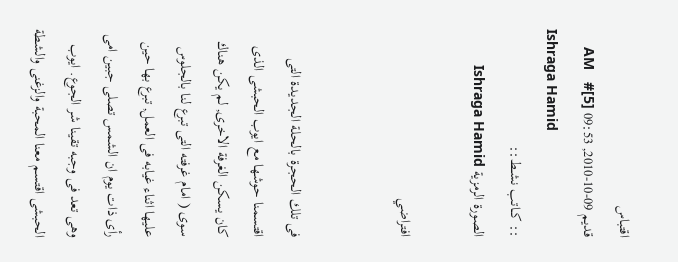اقتباس
قديم 09-10-2010, 09:53 AM   #[5]
Ishraga Hamid
:: كــاتب نشــط::
الصورة الرمزية Ishraga Hamid

افتراضي


فى تلك الحجرة بالحلة الجديدة التى اقتسمنا حوشها مع ايوب الحبشى الذى كان يسكن الغرفة الاخرى, لم يكن هناك سوى ( امام غرفته التى تبرع لنا بالجلوس عليها اثناء غيابه فى العمل, تبرع بها حين رأى ذات يوم ان الشمس تصلى جبين امى وهى تعد فى وجبه تقينا شر الجوع. ايوب الحبشى اقتسم معنا المحبة والزغنى والشطة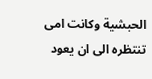الحبشية وكانت امى تنتظره الى ان يعود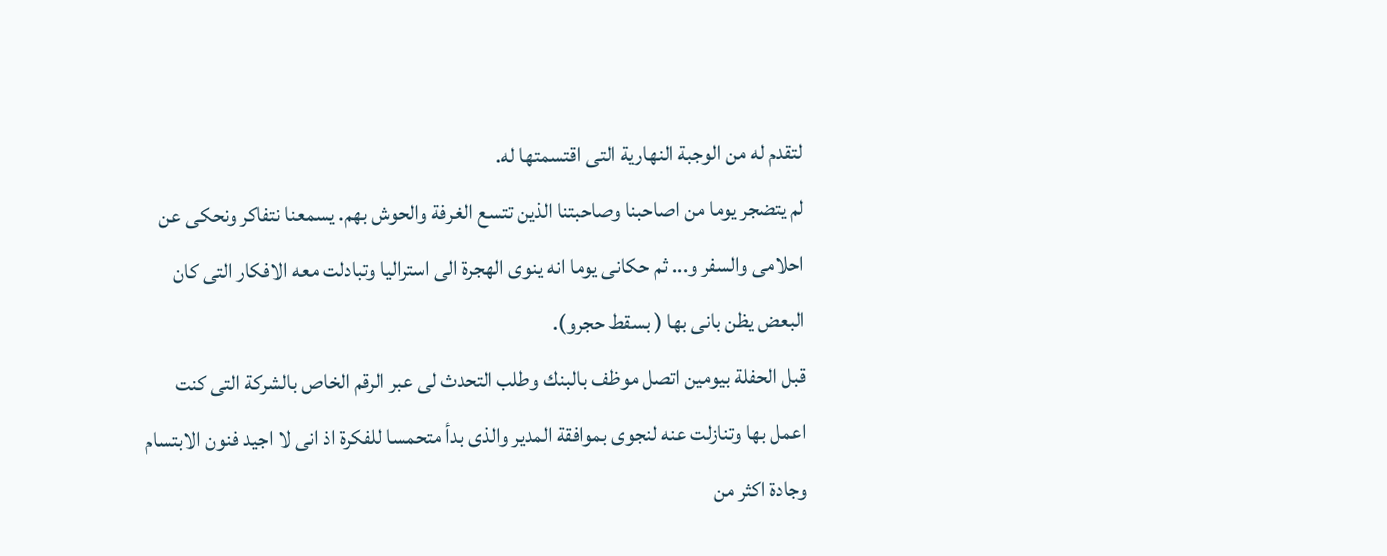لتقدم له من الوجبة النهارية التى اقتسمتها له.
لم يتضجر يوما من اصاحبنا وصاحبتنا الذين تتسع الغرفة والحوش بهم. يسمعنا نتفاكر ونحكى عن احلامى والسفر و... ثم حكانى يوما انه ينوى الهجرة الى استراليا وتبادلت معه الافكار التى كان البعض يظن بانى بها ( بسقط حجرو).
قبل الحفلة بيومين اتصل موظف بالبنك وطلب التحدث لى عبر الرقم الخاص بالشركة التى كنت اعمل بها وتنازلت عنه لنجوى بموافقة المدير والذى بدأ متحمسا للفكرة اذ انى لا اجيد فنون الابتسام وجادة اكثر من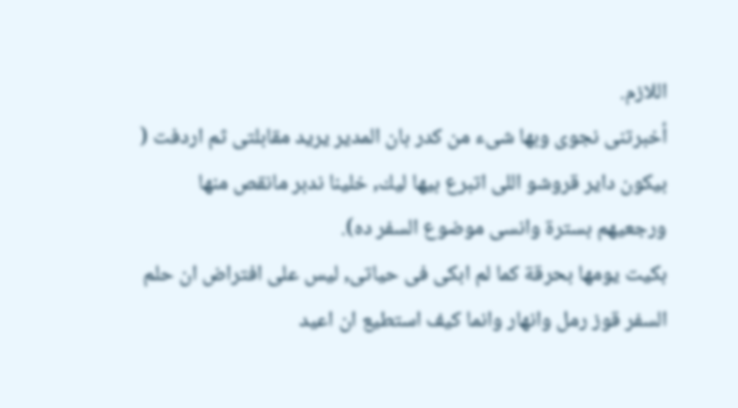اللازم.
أخبرتنى نجوى وبها شىء من كدر بان المدير يريد مقابلتى ثم اردفت ( بيكون داير قروشو اللى اتبرع بيها ليك, خلينا ندبر مانقص منها ورجعيهم بسترة وانسى موضوع السفر ده).
بكيت يومها بحرقة كما لم ابكى فى حياتى, ليس على افتراض ان حلم السفر قوز رمل وانهار وانما كيف استطيع ان اعيد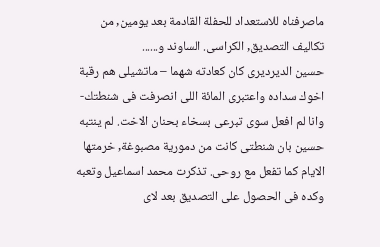ماصرفناه للاستعداد للحفلة القادمة بعد يومين, من تكاليف التصديق, الكراسى. الساوند و......
حسين الديرديرى كان كعادته شهما – ماتشيلى هم رقبة اخوك سداده واعتبرى المائة اللى انصرفت فى شنطتك- وانا لم افعل سوى تبرعى بسخاء بحنان الاخت. لم ينتبه حسين بان شنطتى كانت من دمورية مصبوغة, خرمتها الايام كما تفعل مع روحى. تذكرت محمد اسماعيل وتعبه وكده فى الحصول على التصديق بعد لاى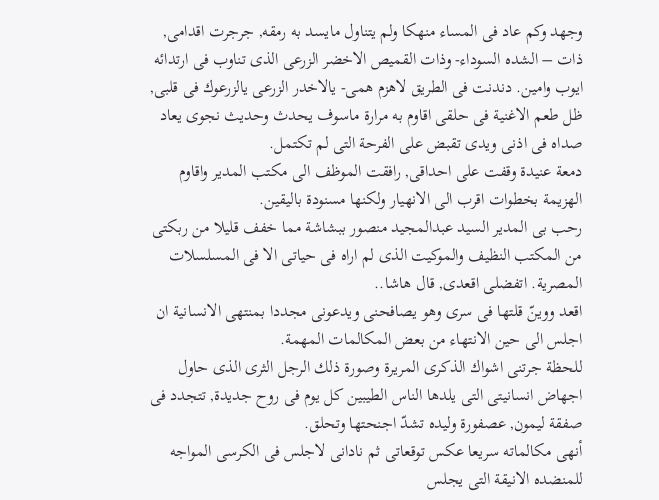وجهد وكم عاد فى المساء منهكا ولم يتناول مايسد به رمقه, جرجرت اقدامى, ذات – الشده السوداء- وذات القميص الاخضر الزرعى الذى تناوب فى ارتدائه ايوب وامين. دندنت فى الطريق لاهزم همى- يالاخدر الزرعى يالزرعوك فى قلبى, ظل طعم الاغنية فى حلقى اقاوم به مرارة ماسوف يحدث وحديث نجوى يعاد صداه فى اذنى ويدى تقبض على الفرحة التى لم تكتمل.
دمعة عنيدة وقفت على احداقى, رافقت الموظف الى مكتب المدير واقاوم الهزيمة بخطوات اقرب الى الانهيار ولكنها مسنودة باليقين.
رحب بى المدير السيد عبدالمجيد منصور ببشاشة مما خفف قليلا من ربكتى من المكتب النظيف والموكيت الذى لم اراه فى حياتى الا فى المسلسلات المصرية. اتفضلى اقعدى, قال هاشا..
اقعد ووينّ قلتها فى سرى وهو يصافحنى ويدعونى مجددا بمنتهى الانسانية ان اجلس الى حين الانتهاء من بعض المكالمات المهمة.
للحظة جرتنى اشواك الذكرى المريرة وصورة ذلك الرجل الثرى الذى حاول اجهاض انسانيتى التى يلدها الناس الطيبين كل يوم فى روح جديدة, تتجدد فى صفقة ليمون, عصفورة وليده تشدّ اجنحتها وتحلق.
أنهى مكالماته سريعا عكس توقعاتى ثم نادانى لاجلس فى الكرسى المواجه للمنضده الانيقة التى يجلس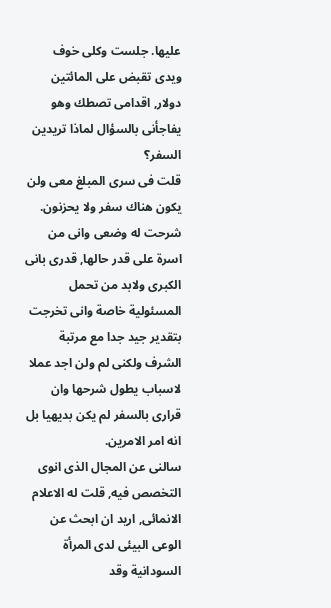عليها. جلست وكلى خوف ويدى تقبض على المائتين دولار, اقدامى تصطك وهو يفاجأنى بالسؤال لماذا تريدين السفر؟
قلت فى سرى المبلغ معى ولن يكون هناك سفر ولا يحزنون.
شرحت له وضعى وانى من اسرة على قدر حالها, قدرى بانى الكبرى ولابد من تحمل المسئولية خاصة وانى تخرجت بتقدير جيد جدا مع مرتبة الشرف ولكنى لم ولن اجد عملا لاسباب يطول شرحها وان قرارى بالسفر لم يكن بديهيا بل انه امر الامرين.
سالنى عن المجال الذى انوى التخصص فيه, قلت له الاعلام الانمائى, اريد ان ابحث عن الوعى البيئى لدى المرأة السودانية وقد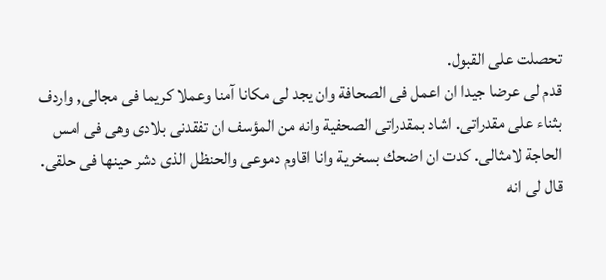تحصلت على القبول.
قدم لى عرضا جيدا ان اعمل فى الصحافة وان يجد لى مكانا آمنا وعملا كريما فى مجالى, واردف بثناء على مقدراتى. اشاد بمقدراتى الصحفية وانه من المؤسف ان تفقدنى بلادى وهى فى امس الحاجة لامثالى. كدت ان اضحك بسخرية وانا اقاوم دموعى والحنظل الذى دشر حينها فى حلقى.
قال لى انه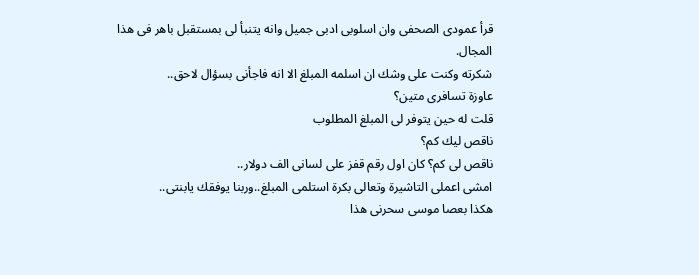قرأ عمودى الصحفى وان اسلوبى ادبى جميل وانه يتنبأ لى بمستقبل باهر فى هذا المجال.
شكرته وكنت على وشك ان اسلمه المبلغ الا انه فاجأنى بسؤال لاحق..
عاوزة تسافرى متين؟
قلت له حين يتوفر لى المبلغ المطلوب
ناقص ليك كم؟
ناقص لى كم؟ كان اول رقم قفز على لسانى الف دولار..
امشى اعملى التاشيرة وتعالى بكرة استلمى المبلغ..وربنا يوفقك يابنتى..
هكذا بعصا موسى سحرنى هذا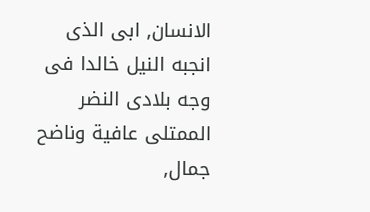الانسان, ابى الذى انجبه النيل خالدا فى وجه بلادى النضر الممتلى عافية وناضح جمال,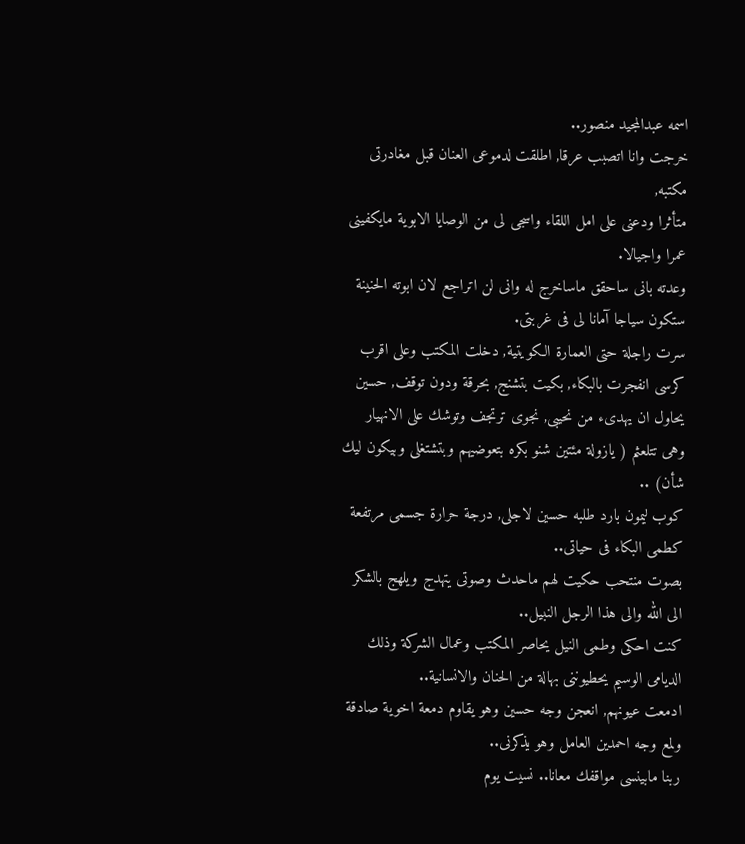اسمه عبدالمجيد منصور..
خرجت وانا اتصبب عرقا, اطلقت لدموعى العنان قبل مغادرتى مكتبه,
متأثرا ودعنى على امل اللقاء واسجى لى من الوصايا الابوية مايكفينى عمرا واجيالا.
وعدته بانى ساحقق ماساخرج له وانى لن اتراجع لان ابوته الحنينة ستكون سياجا آمانا لى فى غربتى.
سرت راجلة حتى العمارة الكويتية, دخلت المكتب وعلى اقرب كرسى انفجرت بالبكاء, بكيت بتشنج, بحرقة ودون توقف, حسين يحاول ان يهدىء من نحيبى, نجوى ترتجف وتوشك على الانهيار وهى تتلعثم ( يازولة مئتين شنو بكره بتعوضيهم وبتشتغلى وبيكون ليك شأن) ..
كوب ليمون بارد طلبه حسين لاجلى, درجة حرارة جسمى مرتفعة كطمى البكاء فى حياتى..
بصوت منتحب حكيت لهم ماحدث وصوتى يتهدج ويلهج بالشكر الى الله والى هذا الرجل النبيل..
كنت احكى وطمى النيل يحاصر المكتب وعمال الشركة وذلك الديامى الوسيم يحطيوننى بهالة من الحنان والانسانية..
ادمعت عيونهم, انعجن وجه حسين وهو يقاوم دمعة اخوية صادقة ولمع وجه احمدين العامل وهو يذكرنى..
ربنا مابينسى مواقفك معانا.. نسيت يوم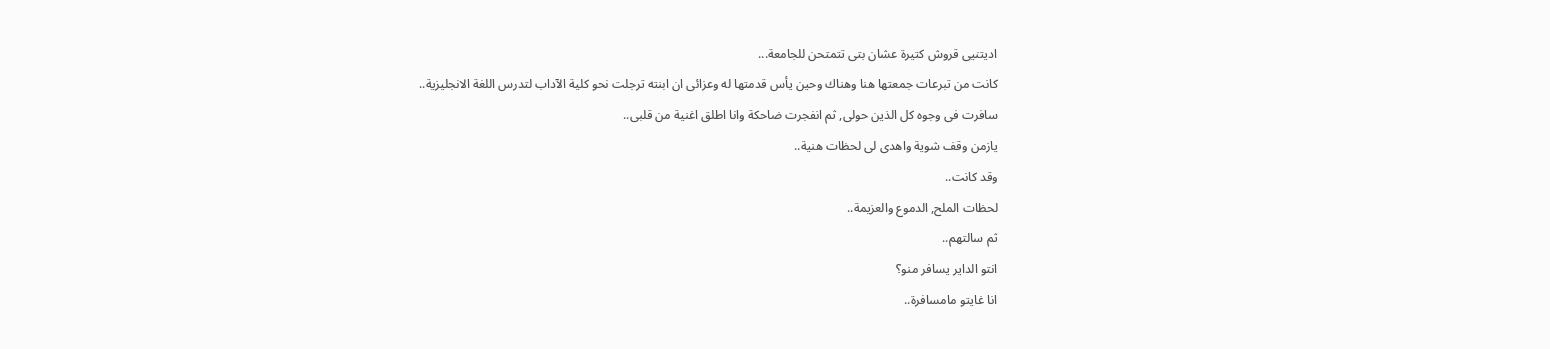اديتنيى قروش كتيرة عشان بتى تتمتحن للجامعة...
كانت من تبرعات جمعتها هنا وهناك وحين يأس قدمتها له وعزائى ان ابنته ترجلت نحو كلية الآداب لتدرس اللغة الانجليزية..
سافرت فى وجوه كل الذين حولى, ثم انفجرت ضاحكة وانا اطلق اغنية من قلبى..
يازمن وقف شوية واهدى لى لحظات هنية..
وقد كانت..
لحظات الملح, الدموع والعزيمة..
ثم سالتهم..
انتو الداير يسافر منو؟
انا غايتو مامسافرة..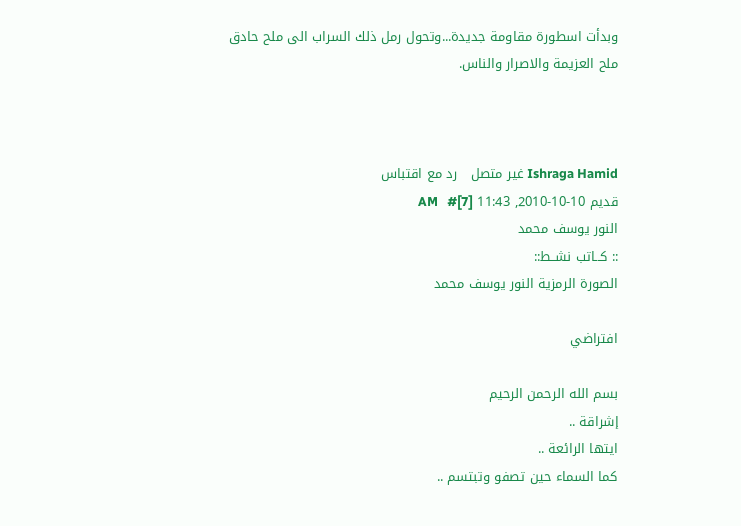وبدأت اسطورة مقاومة جديدة...وتحول رمل ذلك السراب الى ملح حادق
ملح العزيمة والاصرار والناس.



Ishraga Hamid غير متصل   رد مع اقتباس
قديم 10-10-2010, 11:43 AM   #[7]
النور يوسف محمد
:: كــاتب نشــط::
الصورة الرمزية النور يوسف محمد

افتراضي

بسم الله الرحمن الرحيم
إشراقة ..
ايتها الرائعة ..
كما السماء حين تصفو وتبتسم ..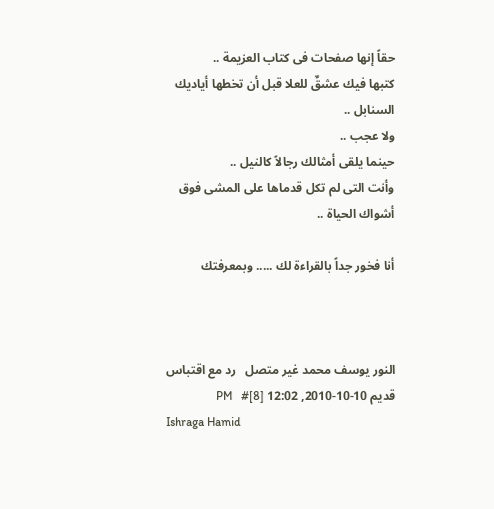حقاً إنها صفحات فى كتاب العزيمة ..
كتبها فيك عشقٌ للعلا قبل أن تخطها أياديك السنابل ..
ولا عجب ..
حينما يلقى أمثالك رجالاً كالنيل ..
وأنت التى لم تكل قدماها على المشى فوق أشواك الحياة ..

أنا فخور جداً بالقراءة لك ..... وبمعرفتك



النور يوسف محمد غير متصل   رد مع اقتباس
قديم 10-10-2010, 12:02 PM   #[8]
Ishraga Hamid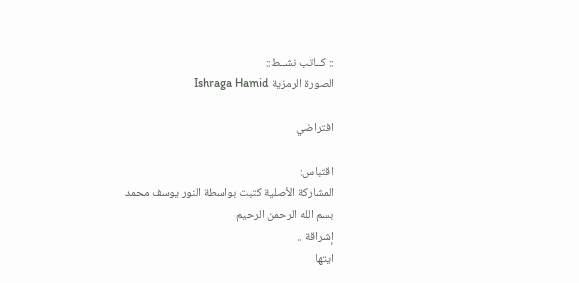:: كــاتب نشــط::
الصورة الرمزية Ishraga Hamid

افتراضي

اقتباس:
المشاركة الأصلية كتبت بواسطة النور يوسف محمد
بسم الله الرحمن الرحيم
إشراقة ..
ايتها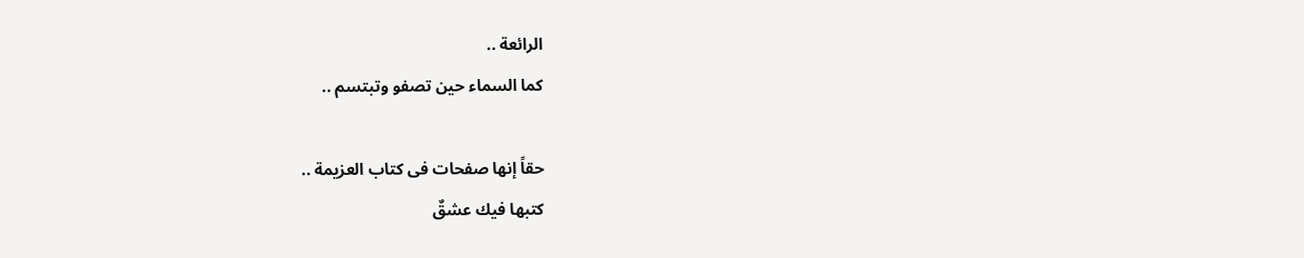الرائعة ..
كما السماء حين تصفو وتبتسم ..

حقاً إنها صفحات فى كتاب العزيمة ..
كتبها فيك عشقٌ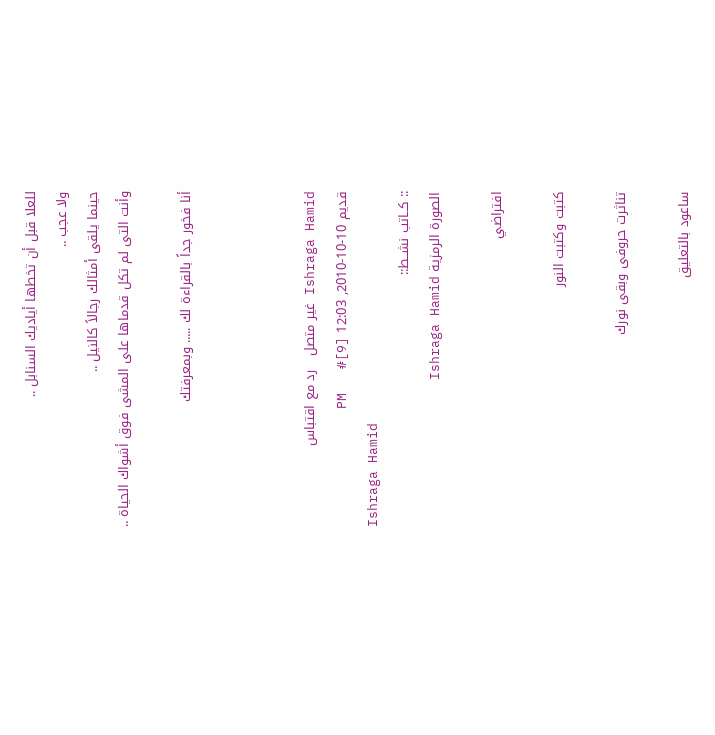للعلا قبل أن تخطها أياديك السنابل ..
ولا عجب ..
حينما يلقى أمثالك رجالاً كالنيل ..
وأنت التى لم تكل قدماها على المشى فوق أشواك الحياة ..

أنا فخور جداً بالقراءة لك ..... وبمعرفتك



Ishraga Hamid غير متصل   رد مع اقتباس
قديم 10-10-2010, 12:03 PM   #[9]
Ishraga Hamid
:: كــاتب نشــط::
الصورة الرمزية Ishraga Hamid

افتراضي

كتبت وكتبت النور

تناثرت حروفى وبقى نورك

ساعود بالتعليق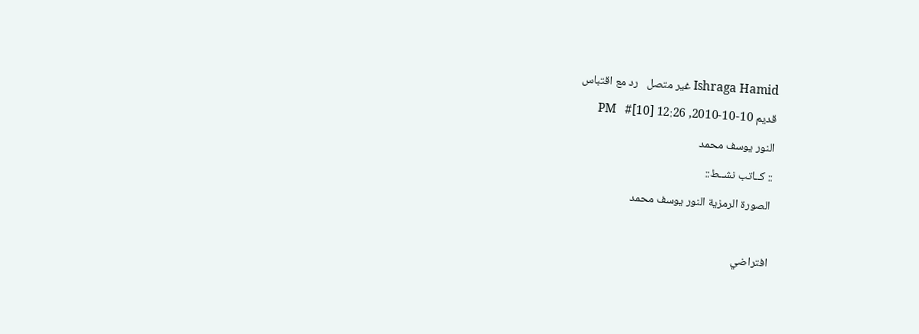Ishraga Hamid غير متصل   رد مع اقتباس
قديم 10-10-2010, 12:26 PM   #[10]
النور يوسف محمد
:: كــاتب نشــط::
الصورة الرمزية النور يوسف محمد

افتراضي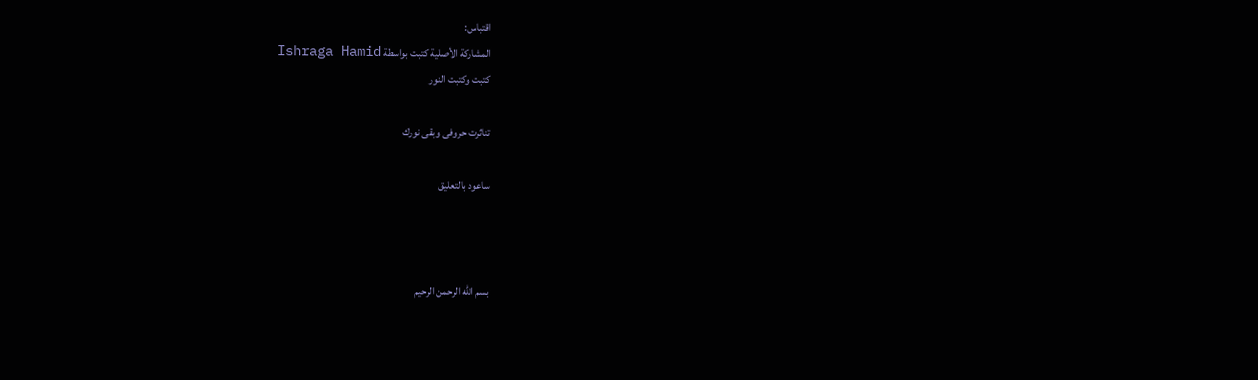اقتباس:
المشاركة الأصلية كتبت بواسطة Ishraga Hamid
كتبت وكتبت النور

تناثرت حروفى وبقى نورك

ساعود بالتعليق



بسم الله الرحمن الرحيم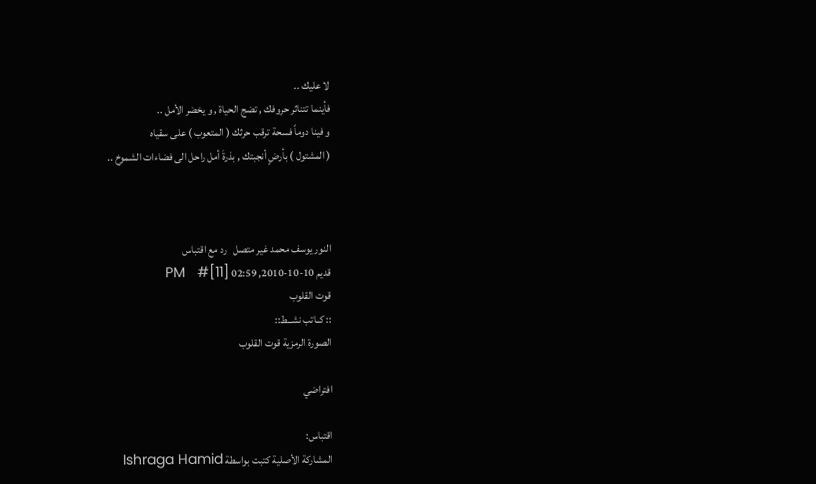لا عليك ..
فأينما تتناثر حروفك , تضج الحياة , و يخضر الأمل ..
و فينا دوماً فسحة ترقب حرثك ( المتعوب ) على سقياه
( المشتول ) بأرضٍ أنجبتك , بذرةَ أمل راحل الى فضاءات الشموخ ..



النور يوسف محمد غير متصل   رد مع اقتباس
قديم 10-10-2010, 02:59 PM   #[11]
قوت القلوب
:: كــاتب نشــط::
الصورة الرمزية قوت القلوب

افتراضي

اقتباس:
المشاركة الأصلية كتبت بواسطة Ishraga Hamid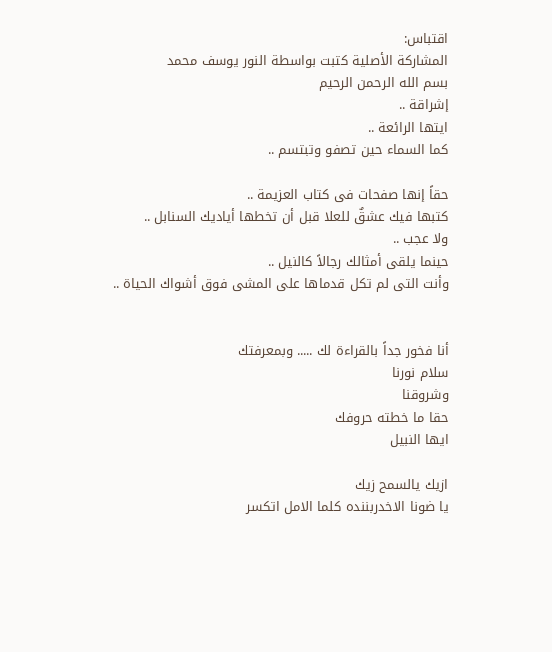اقتباس:
المشاركة الأصلية كتبت بواسطة النور يوسف محمد
بسم الله الرحمن الرحيم
إشراقة ..
ايتها الرائعة ..
كما السماء حين تصفو وتبتسم ..

حقاً إنها صفحات فى كتاب العزيمة ..
كتبها فيك عشقٌ للعلا قبل أن تخطها أياديك السنابل ..
ولا عجب ..
حينما يلقى أمثالك رجالاً كالنيل ..
وأنت التى لم تكل قدماها على المشى فوق أشواك الحياة ..


أنا فخور جداً بالقراءة لك ..... وبمعرفتك
سلام نورنا
وشروقنا
حقا ما خطته حروفك
ايها النبيل

ازيك يالسمح زيك
يا ضونا الاخدربننده كلما الامل اتكسر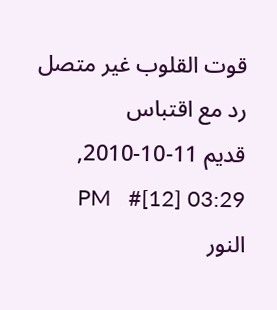قوت القلوب غير متصل   رد مع اقتباس
قديم 11-10-2010, 03:29 PM   #[12]
النور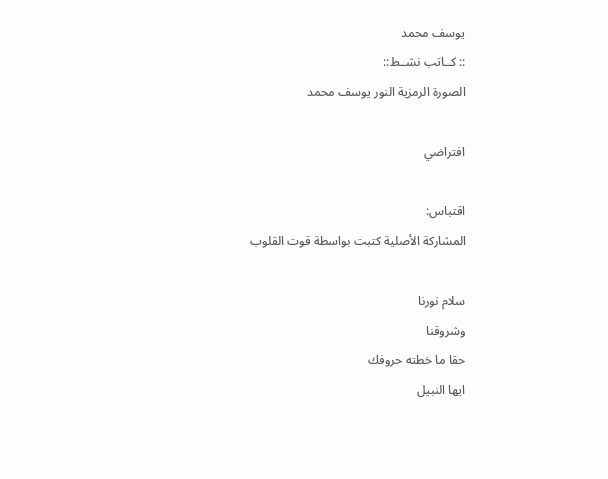يوسف محمد
:: كــاتب نشــط::
الصورة الرمزية النور يوسف محمد

افتراضي

اقتباس:
المشاركة الأصلية كتبت بواسطة قوت القلوب

سلام نورنا
وشروقنا
حقا ما خطته حروفك
ايها النبيل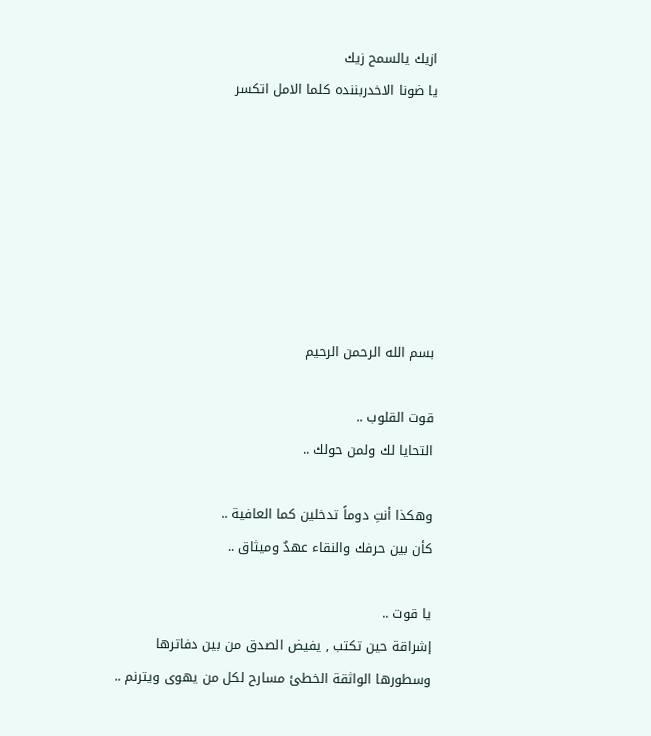ازيك يالسمح زيك
يا ضونا الاخدربننده كلما الامل اتكسر







بسم الله الرحمن الرحيم

قوت القلوب ..
التحايا لك ولمن حولك ..

وهكذا أنتِ دوماً تدخلين كما العافية ..
كأن بين حرفك والنقاء عهدٌ وميثاق ..

يا قوت ..
إشراقة حين تكتب , يفيض الصدق من بين دفاترها
وسطورها الواثقة الخطئ مسارح لكل من يهوى ويترنم ..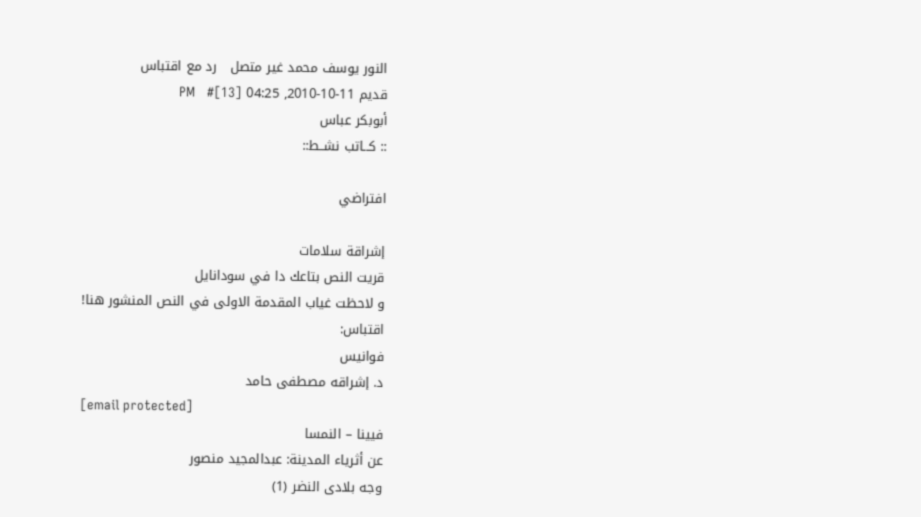النور يوسف محمد غير متصل   رد مع اقتباس
قديم 11-10-2010, 04:25 PM   #[13]
أبوبكر عباس
:: كــاتب نشــط::

افتراضي

إشراقة سلامات
قريت النص بتاعك دا في سودانايل
و لاحظت غياب المقدمة الاولى في النص المنشور هنا!
اقتباس:
فوانيس
د. إشراقه مصطفى حامد
[email protected]
فيينا – النمسا
عن أثرياء المدينة: عبدالمجيد منصور
وجه بلادى النضر (1)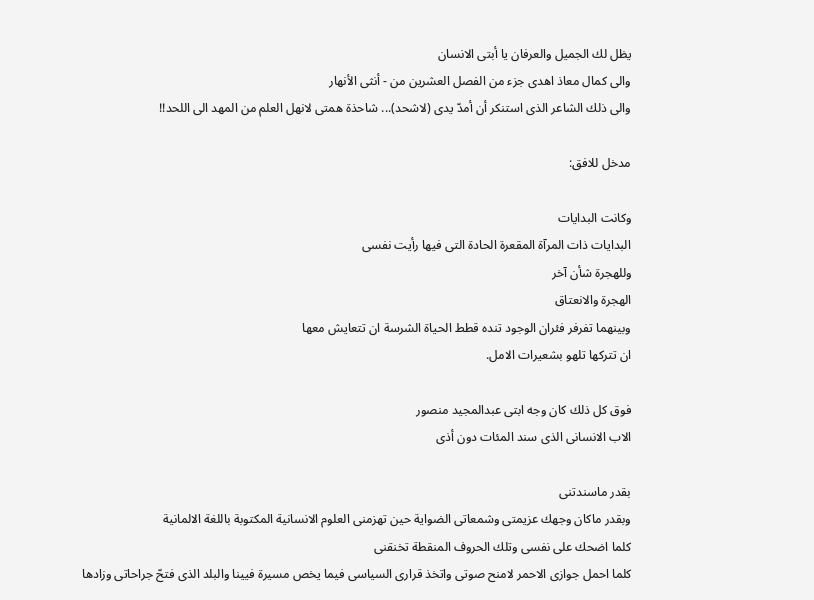يظل لك الجميل والعرفان يا أبتى الانسان
والى كمال معاذ اهدى جزء من الفصل العشرين من - أنثى الأنهار
والى ذلك الشاعر الذى استنكر أن أمدّ يدى (لاشحد)... شاحذة همتى لانهل العلم من المهد الى اللحد!!

مدخل للافق:

وكانت البدايات
البدايات ذات المرآة المقعرة الحادة التى فيها رأيت نفسى
وللهجرة شأن آخر
الهجرة والانعتاق
وبينهما تفرفر فئران الوجود تنده قطط الحياة الشرسة ان تتعايش معها
ان تتركها تلهو بشعيرات الامل.

فوق كل ذلك كان وجه ابتى عبدالمجيد منصور
الاب الانسانى الذى سند المئات دون أذى

بقدر ماسندتنى
وبقدر ماكان وجهك عزيمتى وشمعاتى الضواية حين تهزمنى العلوم الانسانية المكتوبة باللغة الالمانية
كلما اضحك على نفسى وتلك الحروف المنقطة تخنقنى
كلما احمل جوازى الاحمر لامنح صوتى واتخذ قرارى السياسى فيما يخص مسيرة فيينا والبلد الذى فتحّ جراحاتى وزادها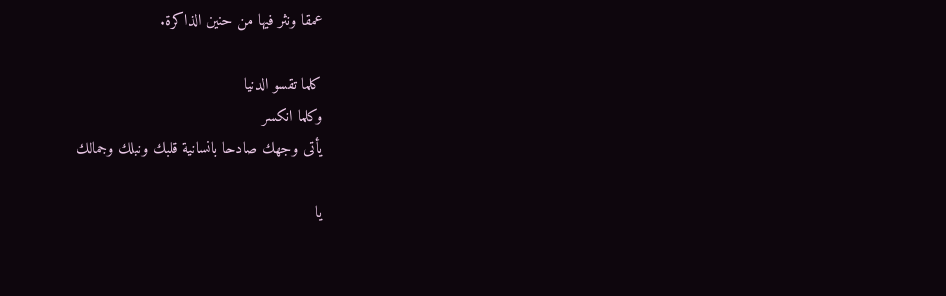عمقا ونثر فيها من حنين الذاكرة.

كلما تقسو الدنيا
وكلما انكسر
يأتى وجهك صادحا بانسانية قلبك ونبلك وجمالك

يا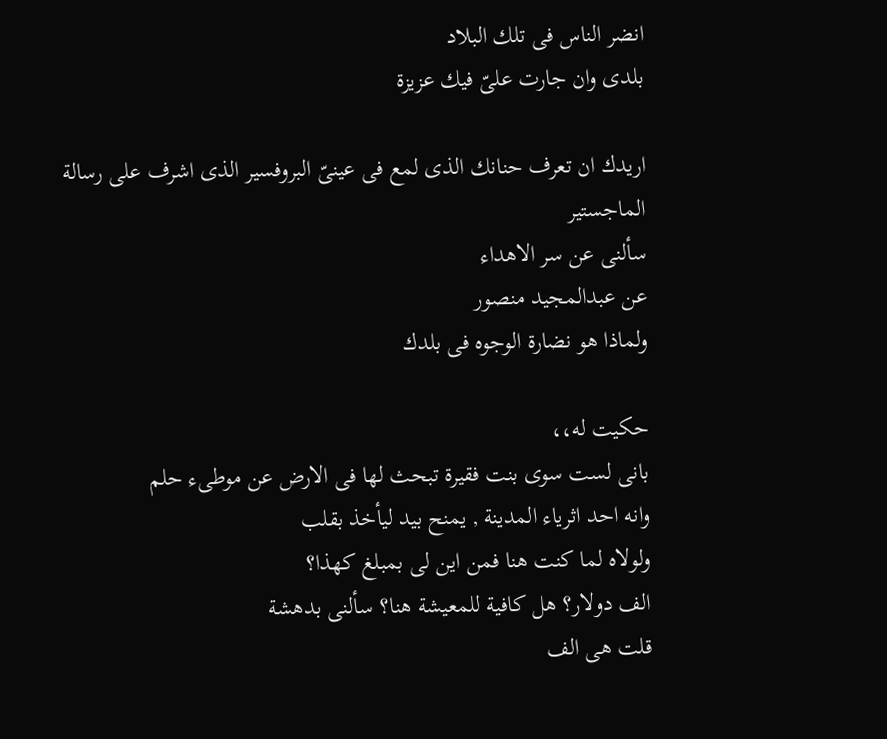انضر الناس فى تلك البلاد
بلدى وان جارت علىّ فيك عزيزة

اريدك ان تعرف حنانك الذى لمع فى عينىّ البروفسير الذى اشرف على رسالة الماجستير
سألنى عن سر الاهداء
عن عبدالمجيد منصور
ولماذا هو نضارة الوجوه فى بلدك

حكيت له،،
بانى لست سوى بنت فقيرة تبحث لها فى الارض عن موطىء حلم
وانه احد اثرياء المدينة , يمنح بيد ليأخذ بقلب
ولولاه لما كنت هنا فمن اين لى بمبلغ كهذا؟
الف دولار؟ هل كافية للمعيشة هنا؟ سألنى بدهشة
قلت هى الف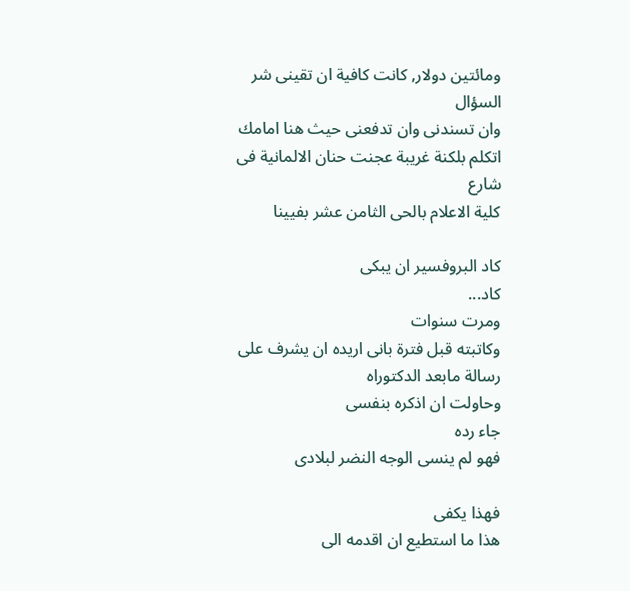ومائتين دولار, كانت كافية ان تقينى شر السؤال
وان تسندنى وان تدفعنى حيث هنا امامك اتكلم بلكنة غريبة عجنت حنان الالمانية فى شارع
كلية الاعلام بالحى الثامن عشر بفيينا

كاد البروفسير ان يبكى
كاد...
ومرت سنوات
وكاتبته قبل فترة بانى اريده ان يشرف على رسالة مابعد الدكتوراه
وحاولت ان اذكره بنفسى
جاء رده
فهو لم ينسى الوجه النضر لبلادى

فهذا يكفى
هذا ما استطيع ان اقدمه الى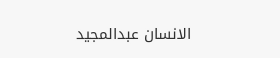الانسان عبدالمجيد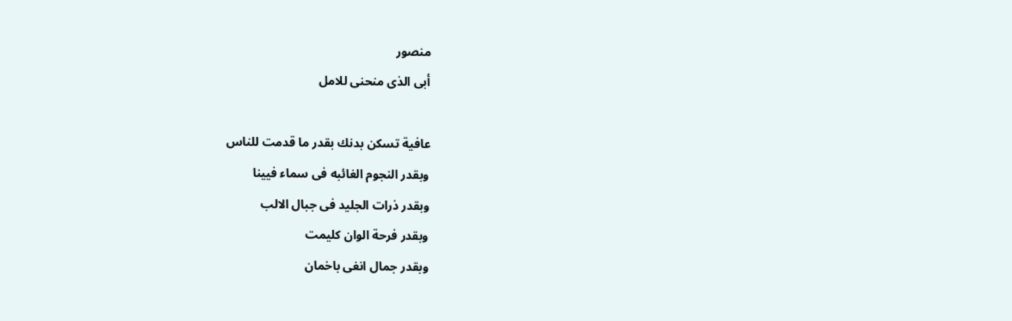منصور
أبى الذى منحنى للامل

عافية تسكن بدنك بقدر ما قدمت للناس
وبقدر النجوم الغائبه فى سماء فيينا
وبقدر ذرات الجليد فى جبال الالب
وبقدر فرحة الوان كليمت
وبقدر جمال انغى باخمان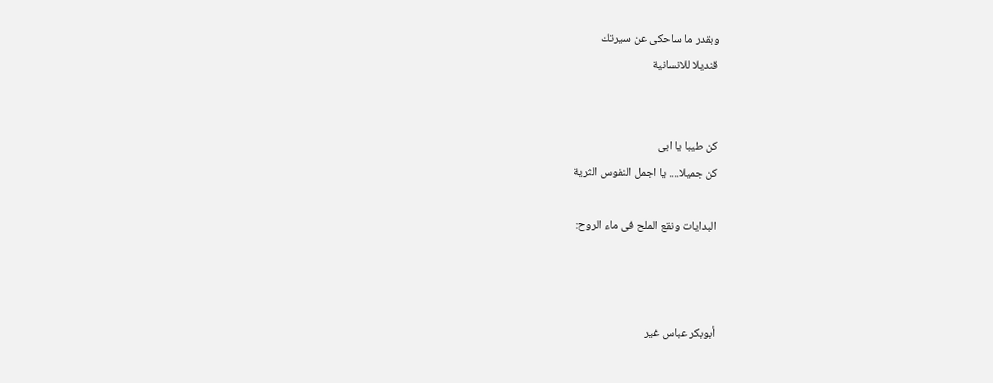وبقدر ما ساحكى عن سيرتك
قنديلا للانسانية


كن طيبا يا ابى
كن جميلا.... يا اجمل النفوس الثرية

البدايات ونقع الملح فى ماء الروح:



أبوبكر عباس غير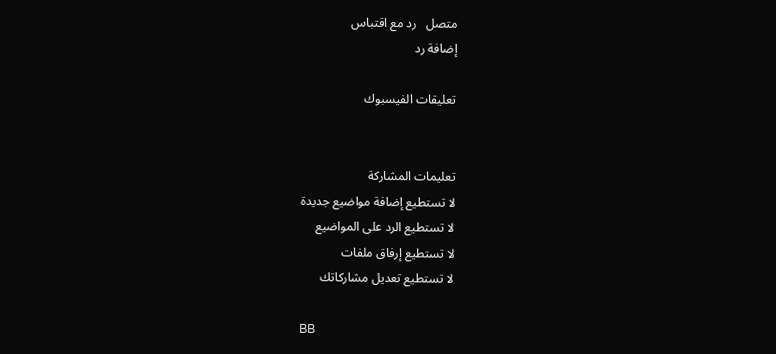متصل   رد مع اقتباس
إضافة رد

تعليقات الفيسبوك


تعليمات المشاركة
لا تستطيع إضافة مواضيع جديدة
لا تستطيع الرد على المواضيع
لا تستطيع إرفاق ملفات
لا تستطيع تعديل مشاركاتك

BB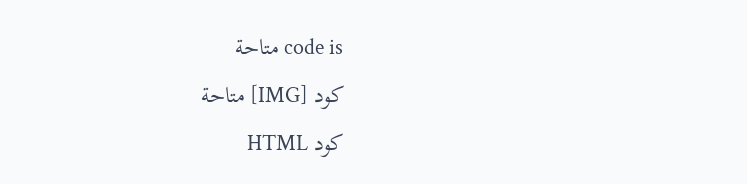code is متاحة
كود [IMG] متاحة
كود HTML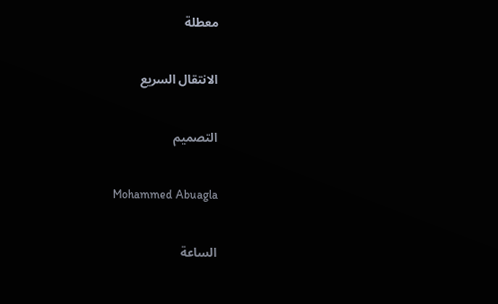معطلة

الانتقال السريع

التصميم

Mohammed Abuagla

الساعة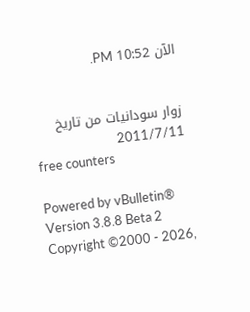الآن 10:52 PM.


زوار سودانيات من تاريخ 2011/7/11
free counters

Powered by vBulletin® Version 3.8.8 Beta 2
Copyright ©2000 - 2026,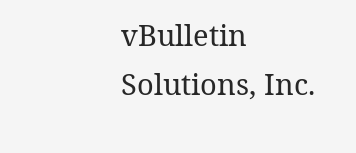vBulletin Solutions, Inc.